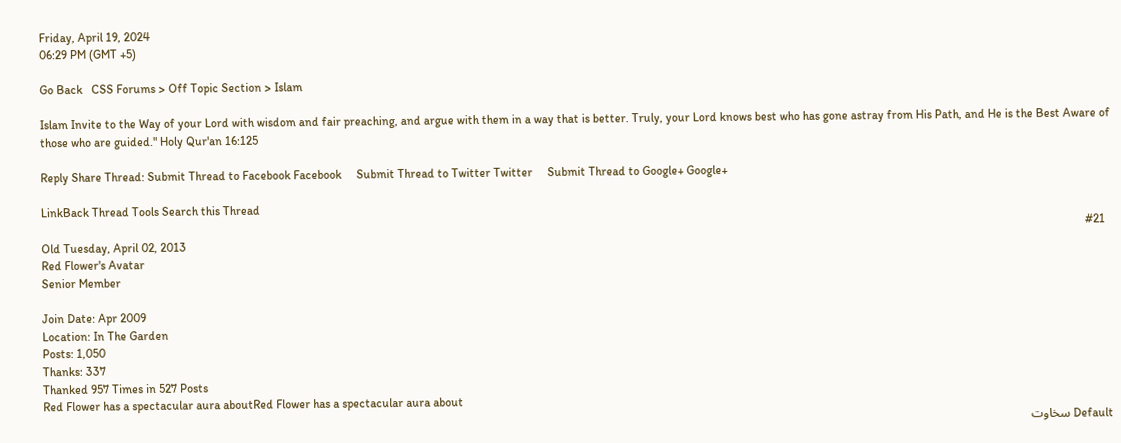Friday, April 19, 2024
06:29 PM (GMT +5)

Go Back   CSS Forums > Off Topic Section > Islam

Islam Invite to the Way of your Lord with wisdom and fair preaching, and argue with them in a way that is better. Truly, your Lord knows best who has gone astray from His Path, and He is the Best Aware of those who are guided." Holy Qur'an 16:125

Reply Share Thread: Submit Thread to Facebook Facebook     Submit Thread to Twitter Twitter     Submit Thread to Google+ Google+

LinkBack Thread Tools Search this Thread
  #21
Old Tuesday, April 02, 2013
Red Flower's Avatar
Senior Member

Join Date: Apr 2009
Location: In The Garden
Posts: 1,050
Thanks: 337
Thanked 957 Times in 527 Posts
Red Flower has a spectacular aura aboutRed Flower has a spectacular aura about
Default سخاوت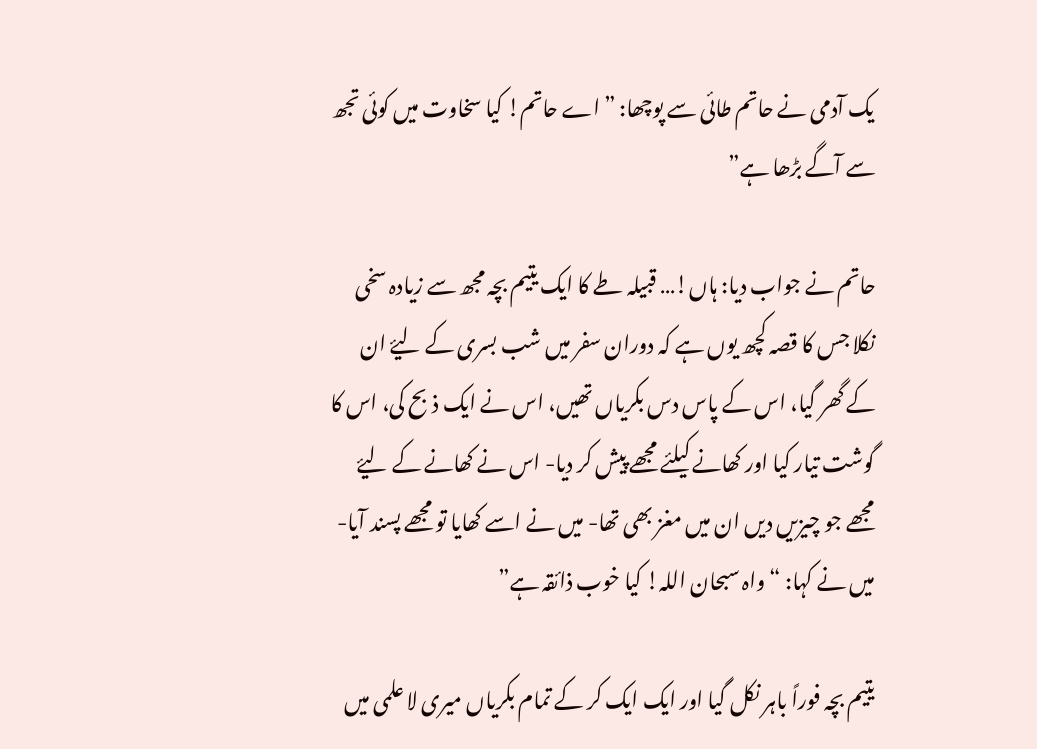یک آدمی نے حاتم طائی سے پوچھا: ”اے حاتم! کیا سخاوت میں کوئی تجھ سے آگے بڑھا ہے”

حاتم نے جواب دیا: ہاں!… قبیلہ طے کا ایک یتیم بچہ مجھ سے زیادہ سخی نکلا جس کا قصہ کچھ یوں ہے کہ دوران سفر میں شب بسری کے لیۓ ان کے گھر گیا، اس کے پاس دس بکریاں تھیں، اس نے ایک ذبح کی، اس کا گوشت تیار کیا اور کھانے کیلئے مجھے پیش کر دیا- اس نے کھانے کے لیۓ مجھے جو چیزیں دیں ان میں مغز بھی تھا- میں نے اسے کھایا تو مجھے پسند آیا- میں نے کہا: “واہ سبحان اللہ! کیا خوب ذائقہ ہے”

یتیم بچہ فوراً باہر نکل گیا اور ایک ایک کر کے تمام بکریاں میری لا علمی میں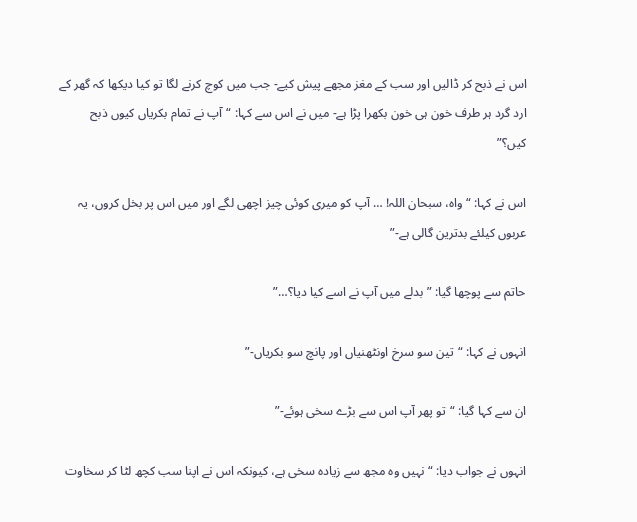اس نے ذبح کر ڈالیں اور سب کے مغز مجھے پیش کیے- جب میں کوچ کرنے لگا تو کیا دیکھا کہ گھر کے ارد گرد ہر طرف خون ہی خون بکھرا پڑا ہے- میں نے اس سے کہا: “آپ نے تمام بکریاں کیوں ذبح کیں؟”

اس نے کہا: “واہ، سبحان اللہ! … آپ کو میری کوئی چیز اچھی لگے اور میں اس پر بخل کروں، یہ عربوں کیلئے بدترین گالی ہے-”

حاتم سے پوچھا گیا: ” بدلے میں آپ نے اسے کیا دیا؟…”

انہوں نے کہا: “تین سو سرخ اونٹھنیاں اور پانچ سو بکریاں-”

ان سے کہا گیا: “تو پھر آپ اس سے بڑے سخی ہوئے-”

انہوں نے جواب دیا: “نہیں وہ مجھ سے زیادہ سخی ہے، کیونکہ اس نے اپنا سب کچھ لٹا کر سخاوت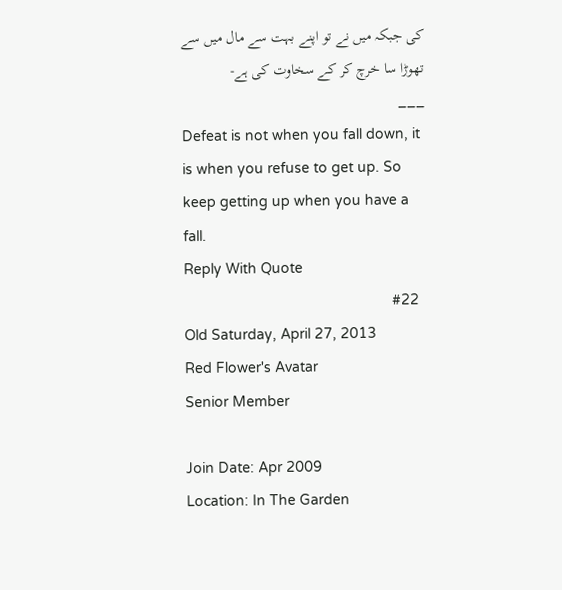کی جبکہ میں نے تو اپنے بہت سے مال میں سے تھوڑا سا خرچ کر کے سخاوت کی ہے-
___
Defeat is not when you fall down, it is when you refuse to get up. So keep getting up when you have a fall.
Reply With Quote
  #22
Old Saturday, April 27, 2013
Red Flower's Avatar
Senior Member

Join Date: Apr 2009
Location: In The Garden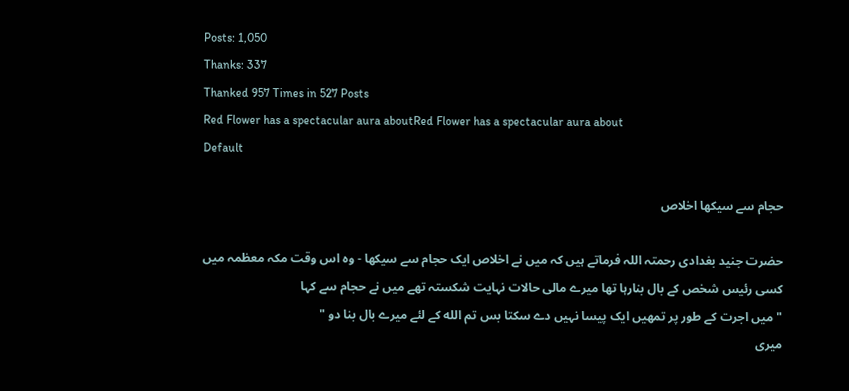Posts: 1,050
Thanks: 337
Thanked 957 Times in 527 Posts
Red Flower has a spectacular aura aboutRed Flower has a spectacular aura about
Default

حجام سے سیکھا اخلاص

حضرت جنید بغدادی رحمتہ اللہ فرماتے ہیں کہ میں نے اخلاص ایک حجام سے سیکھا - وہ اس وقت مکہ معظمہ میں کسی رئیس شخص کے بال بنارہا تھا میرے مالی حالات نہایت شکستہ تھے میں نے حجام سے کہا
" میں اجرت کے طور پر تمھیں ایک پیسا نہیں دے سکتا بس تم الله کے لئے میرے بال بنا دو "
میری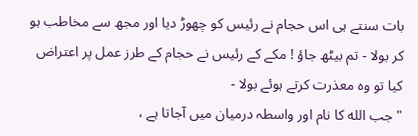بات سنتے ہی اس حجام نے رئیس کو چھوڑ دیا اور مجھ سے مخاطب ہو کر بولا - تم بیٹھ جاؤ ! مکے کے رئیس نے حجام کے طرز عمل پر اعتراض کیا تو وہ معذرت کرتے ہوئے بولا -
" جب الله کا نام اور واسطہ درمیان میں آجاتا ہے ،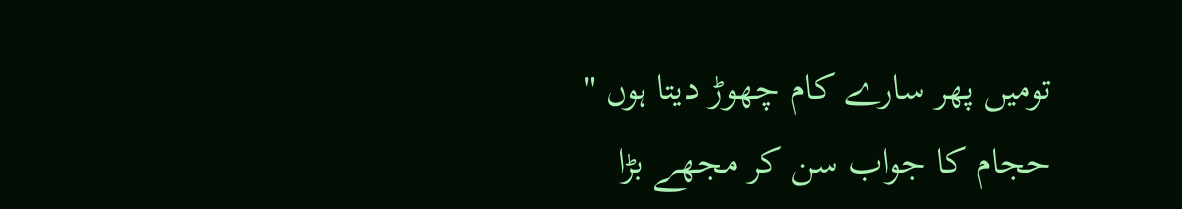تومیں پھر سارے کام چھوڑ دیتا ہوں "
حجام کا جواب سن کر مجھے بڑا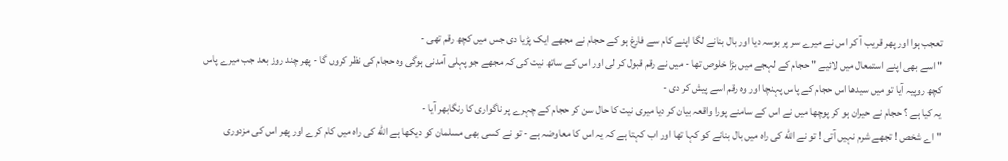تعجب ہوا اور پھر قریب آ کر اس نے میرے سر پر بوسہ دیا اور بال بنانے لگا اپنے کام سے فارغ ہو کے حجام نے مجھے ایک پڑیا دی جس میں کچھ رقم تھی -
" اسے بھی اپنے استمعال میں لائیے " حجام کے لہجے میں بڑا خلوص تھا - میں نے رقم قبول کر لی اور اس کے ساتھ نیت کی کہ مجھے جو پہلی آمدنی ہوگی وہ حجام کی نظر کروں گا - پھر چند روز بعد جب میرے پاس کچھ روپیہ آیا تو میں سیدھا اس حجام کے پاس پہنچا اور وہ رقم اسے پیش کر دی -
یہ کیا ہے ؟ حجام نے حیران ہو کر پوچھا میں نے اس کے سامنے پورا واقعہ بیان کر دیا میری نیت کا حال سن کر حجام کے چہرے پر ناگواری کا رنگابھر آیا -
" اے شخص ! تجھے شرم نہیں آتی ! تو نے الله کی راہ میں بال بنانے کو کہا تھا اور اب کہتا ہے کہ یہ اس کا معاوضہ ہے - تو نے کسی بھی مسلمان کو دیکھا ہے الله کی راہ میں کام کرے اور پھر اس کی مزدوری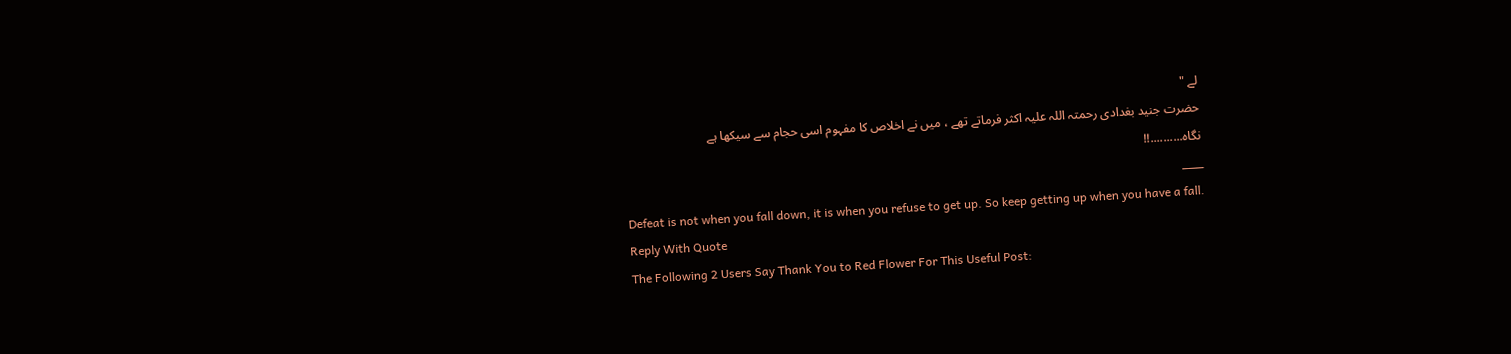لے "
حضرت جنید بغدادی رحمتہ اللہ علیہ اکثر فرماتے تھے ، میں نے اخلاص کا مفہوم اسی حجام سے سیکھا ہے
نگاہ..........!!
___
Defeat is not when you fall down, it is when you refuse to get up. So keep getting up when you have a fall.
Reply With Quote
The Following 2 Users Say Thank You to Red Flower For This Useful Post: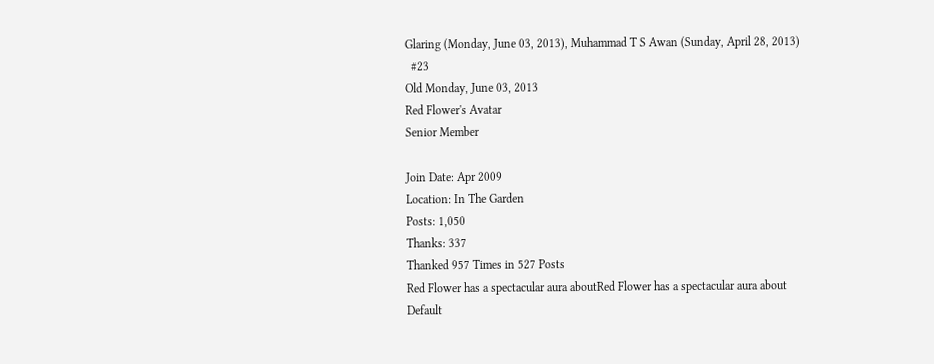Glaring (Monday, June 03, 2013), Muhammad T S Awan (Sunday, April 28, 2013)
  #23
Old Monday, June 03, 2013
Red Flower's Avatar
Senior Member

Join Date: Apr 2009
Location: In The Garden
Posts: 1,050
Thanks: 337
Thanked 957 Times in 527 Posts
Red Flower has a spectacular aura aboutRed Flower has a spectacular aura about
Default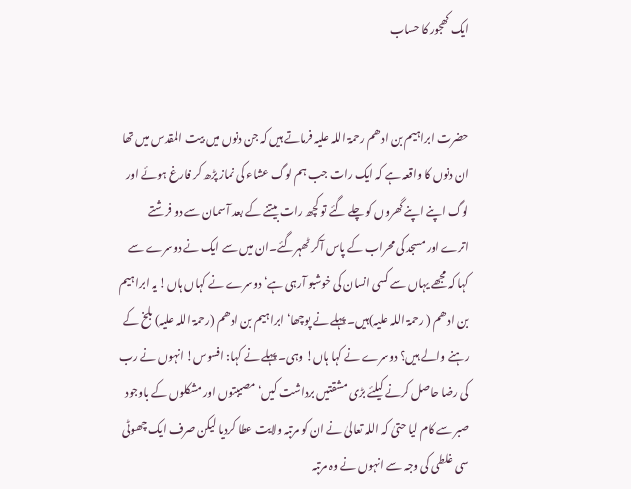ایک کھجور کا حساب


حضرت ابراہیم بن ادھم رحمۃ اللہ علیہ فرماتے ہیں کہ جن دنوں میں بیت المقدس میں تھا ان دنوں کا واقعہ ہے کہ ایک رات جب ہم لوگ عشاء کی نماز پڑھ کر فارغ ہوئے اور لوگ اپنے اپنے گھروں کو چلے گئے تو کچھ رات بیتنے کے بعد آسمان سے دو فرشتے اترے اور مسجد کی محراب کے پاس آکر ٹھہرگئے۔ان میں سے ایک نے دوسرے سے کہا کہ مجھے یہاں سے کسی انسان کی خوشبو آرہی ہے‘ دوسرے نے کہاں ہاں! یہ ابراہیم بن ادھم ( رحمۃ اللہ علیہ)ہیں۔ پہلے نے پوچھا‘ ابراہیم بن ادھم (رحمۃ اللہ علیہ) بلخ کے رہنے والے ہیں؟ دوسرے نے کہا ہاں! وہی۔ پہلے نے کہا: افسوس! انہوں نے رب کی رضا حاصل کرنے کیلئے بڑی مشقتیں برداشت کیں‘ مصیبتوں اور مشکلوں کے باوجود صبر سے کام لیا حتیٰ کہ اللہ تعالیٰ نے ان کو مرتبہ ولایت عطا کردیا لیکن صرف ایک چھوٹی سی غلطی کی وجہ سے انہوں نے وہ مرتبہ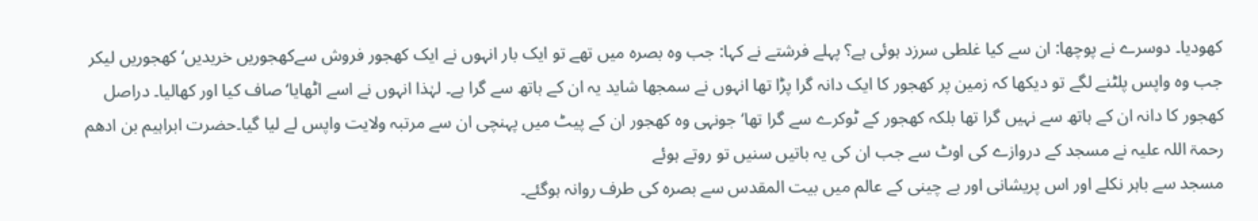کھودیا۔ دوسرے نے پوچھا: ان سے کیا غلطی سرزد ہوئی ہے؟ پہلے فرشتے نے کہا: جب وہ بصرہ میں تھے تو ایک بار انہوں نے ایک کھجور فروش سےکھجوریں خریدیں‘ کھجوریں لیکر جب وہ واپس پلٹنے لگے تو دیکھا کہ زمین پر کھجور کا ایک دانہ گرا پڑا تھا انہوں نے سمجھا شاید یہ ان کے ہاتھ سے گرا ہے۔ لہٰذا انہوں نے اسے اٹھایا‘ صاف کیا اور کھالیا۔ دراصل کھجور کا دانہ ان کے ہاتھ سے نہیں گرا تھا بلکہ کھجور کے ٹوکرے سے گرا تھا‘ جونہی وہ کھجور ان کے پیٹ میں پہنچی ان سے مرتبہ ولایت واپس لے لیا گیا۔حضرت ابراہیم بن ادھم رحمۃ اللہ علیہ نے مسجد کے دروازے کی اوٹ سے جب ان کی یہ باتیں سنیں تو روتے ہوئے
مسجد سے باہر نکلے اور اس پریشانی اور بے چینی کے عالم میں بیت المقدس سے بصرہ کی طرف روانہ ہوگئے۔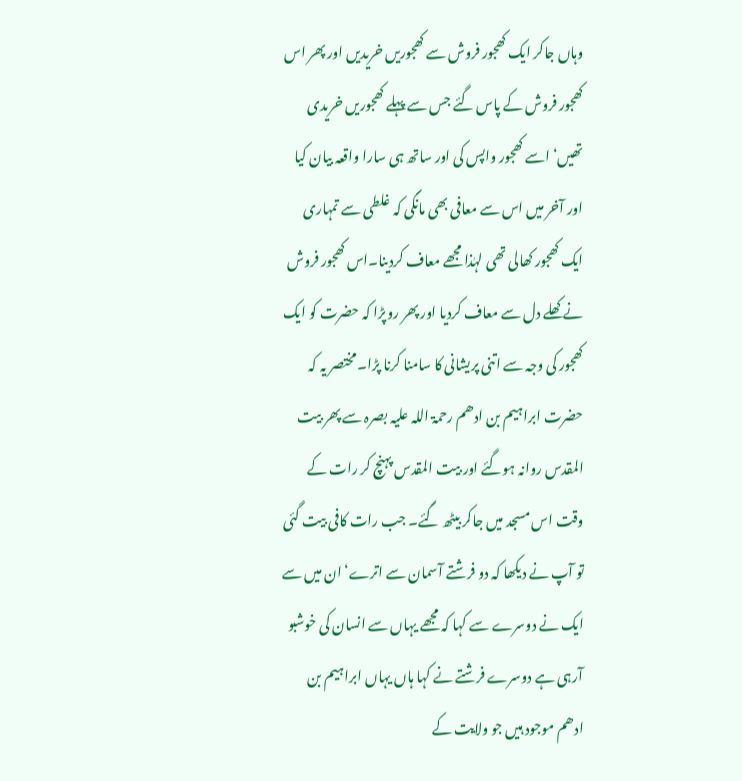وہاں جاکر ایک کھجور فروش سے کھجوریں خریدیں اور پھر اس کھجور فروش کے پاس گئے جس سے پہلے کھجوریں خریدی تھیں‘ اسے کھجور واپس کی اور ساتھ ہی سارا واقعہ بیان کیا اور آخر میں اس سے معافی بھی مانگی کہ غلطی سے تمہاری ایک کھجور کھالی تھی لہٰذا مجھے معاف کردینا۔اس کھجور فروش نے کھلے دل سے معاف کردیا اور پھر روپڑا کہ حضرت کو ایک کھجور کی وجہ سے اتنی پریشانی کا سامنا کرنا پڑا۔ مختصر یہ کہ حضرت ابراہیم بن ادھم رحمۃ اللہ علیہ بصرہ سے پھر بیت المقدس روانہ ہوگئے اور بیت المقدس پہنچ کر رات کے وقت اس مسجد میں جاکر بیٹھ گئے۔ جب رات کافی بیت گئی تو آپ نے دیکھا کہ دو فرشتے آسمان سے اترے‘ ان میں سے ایک نے دوسرے سے کہا کہ مجھے یہاں سے انسان کی خوشبو آرہی ہے دوسرے فرشتے نے کہا ہاں یہاں ابراہیم بن ادھم موجود ہیں جو ولایت کے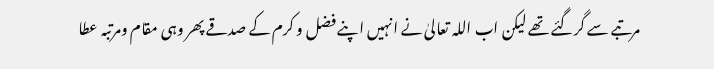مرتبے سے گرگئے تھے لیکن اب اللہ تعالیٰ نے انہیں اپنے فضل و کرم کے صدقے پھر وہی مقام ومرتبہ عطا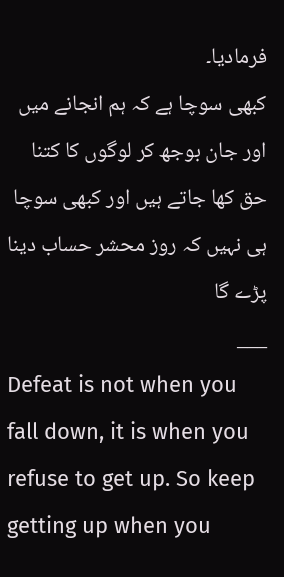فرمادیا۔
کبھی سوچا ہے کہ ہم انجانے میں اور جان بوجھ کر لوگوں کا کتنا حق کھا جاتے ہیں اور کبھی سوچا ہی نہیں کہ روز محشر حساب دینا پڑے گا
___
Defeat is not when you fall down, it is when you refuse to get up. So keep getting up when you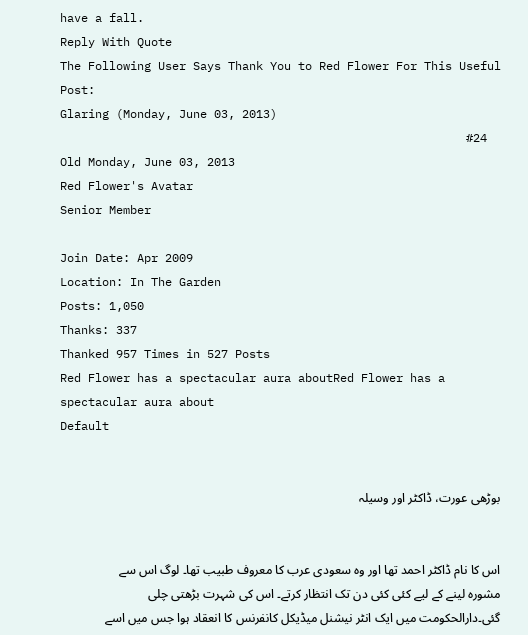have a fall.
Reply With Quote
The Following User Says Thank You to Red Flower For This Useful Post:
Glaring (Monday, June 03, 2013)
  #24
Old Monday, June 03, 2013
Red Flower's Avatar
Senior Member

Join Date: Apr 2009
Location: In The Garden
Posts: 1,050
Thanks: 337
Thanked 957 Times in 527 Posts
Red Flower has a spectacular aura aboutRed Flower has a spectacular aura about
Default


بوڑھی عورت، ڈاکٹر اور وسیلہ


اس کا نام ڈاکٹر احمد تھا اور وہ سعودی عرب کا معروف طبیب تھا۔ لوگ اس سے مشورہ لینے کے لیے کئی کئی دن تک انتظار کرتے۔ اس کی شہرت بڑھتی چلی گئی۔دارالحکومت میں ایک انٹر نیشنل میڈیکل کانفرنس کا انعقاد ہوا جس میں اسے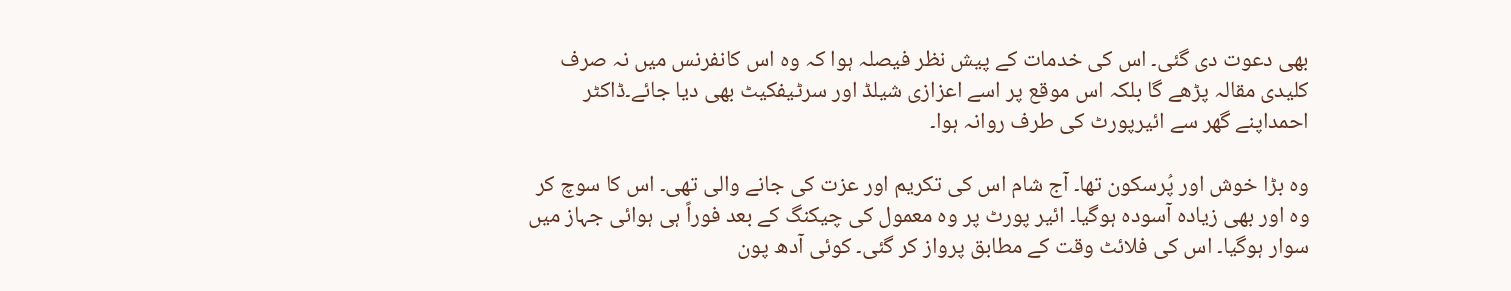بھی دعوت دی گئی۔ اس کی خدمات کے پیش نظر فیصلہ ہوا کہ وہ اس کانفرنس میں نہ صرف کلیدی مقالہ پڑھے گا بلکہ اس موقع پر اسے اعزازی شیلڈ اور سرٹیفکیٹ بھی دیا جائے۔ڈاکٹر احمداپنے گھر سے ائیرپورٹ کی طرف روانہ ہوا۔

وہ بڑا خوش اور پُرسکون تھا۔ آج شام اس کی تکریم اور عزت کی جانے والی تھی۔ اس کا سوچ کر وہ اور بھی زیادہ آسودہ ہوگیا۔ ائیر پورٹ پر وہ معمول کی چیکنگ کے بعد فوراً ہی ہوائی جہاز میں سوار ہوگیا۔ اس کی فلائٹ وقت کے مطابق پرواز کر گئی۔ کوئی آدھ پون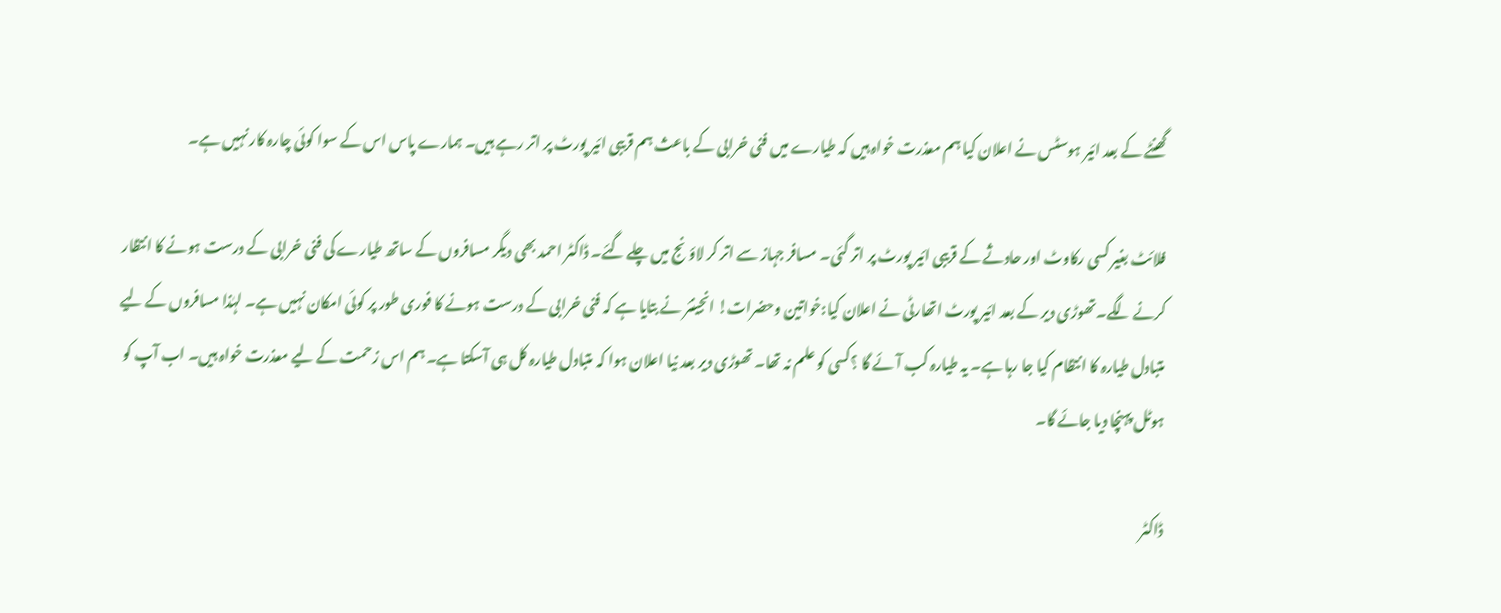گھنٹے کے بعد ائیر ہوسٹس نے اعلان کیا ہم معذرت خواہ ہیں کہ طیارے میں فنی خرابی کے باعث ہم قریبی ائیر پورٹ پر اتر رہے ہیں۔ ہمارے پاس اس کے سوا کوئی چارہ کار نہیں ہے۔

فلائٹ بغیر کسی رکاوٹ اور حادثے کے قریبی ائیر پورٹ پر اتر گئی۔ مسافر جہاز سے اتر کر لاؤنج میں چلے گئے۔ ڈاکٹر احمد بھی دیگر مسافروں کے ساتھ طیارے کی فنی خرابی کے درست ہونے کا انتظار کرنے لگے۔تھوڑی دیر کے بعد ائیر پورٹ اتھارٹی نے اعلان کیا:خواتین وحضرات! انجینئر نے بتایا ہے کہ فنی خرابی کے درست ہونے کا فوری طور پر کوئی امکان نہیں ہے۔ لہٰذا مسافروں کے لیے متبادل طیارہ کا انتظام کیا جا رہا ہے۔ یہ طیارہ کب آئے گا ؟کسی کو علم نہ تھا۔ تھوڑی دیر بعد نیا اعلان ہوا کہ متبادل طیارہ کل ہی آسکتا ہے۔ ہم اس زحمت کے لیے معذرت خواہ ہیں۔ اب آپ کو ہوٹل پہنچا دیا جائے گا۔

ڈاکٹر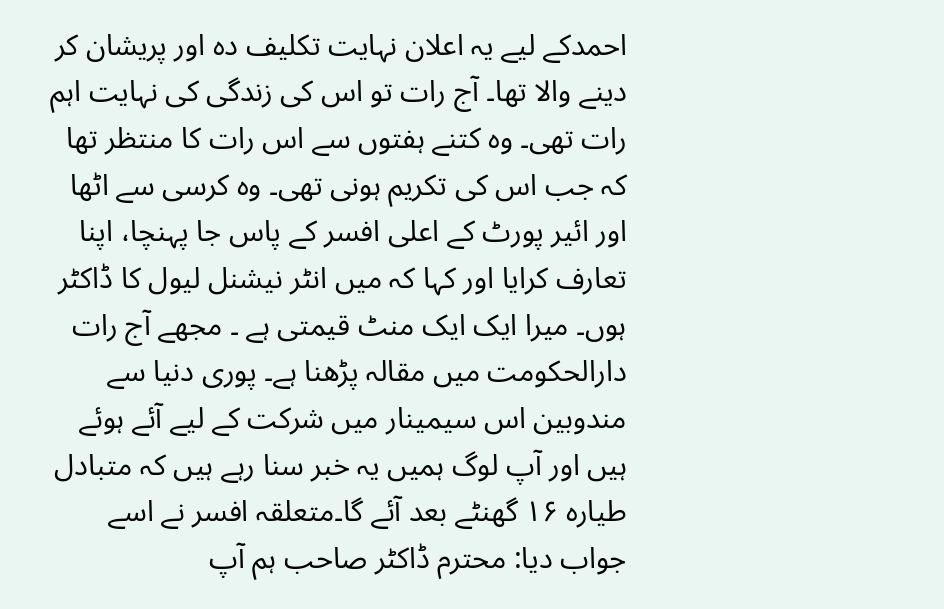احمدکے لیے یہ اعلان نہایت تکلیف دہ اور پریشان کر دینے والا تھا۔ آج رات تو اس کی زندگی کی نہایت اہم رات تھی۔ وہ کتنے ہفتوں سے اس رات کا منتظر تھا کہ جب اس کی تکریم ہونی تھی۔ وہ کرسی سے اٹھا اور ائیر پورٹ کے اعلی افسر کے پاس جا پہنچا، اپنا تعارف کرایا اور کہا کہ میں انٹر نیشنل لیول کا ڈاکٹر ہوں۔ میرا ایک ایک منٹ قیمتی ہے ۔ مجھے آج رات دارالحکومت میں مقالہ پڑھنا ہے۔ پوری دنیا سے مندوبین اس سیمینار میں شرکت کے لیے آئے ہوئے ہیں اور آپ لوگ ہمیں یہ خبر سنا رہے ہیں کہ متبادل طیارہ ۱۶ گھنٹے بعد آئے گا۔متعلقہ افسر نے اسے جواب دیا: محترم ڈاکٹر صاحب ہم آپ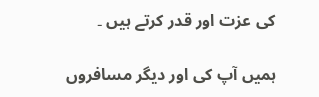کی عزت اور قدر کرتے ہیں ۔

ہمیں آپ کی اور دیگر مسافروں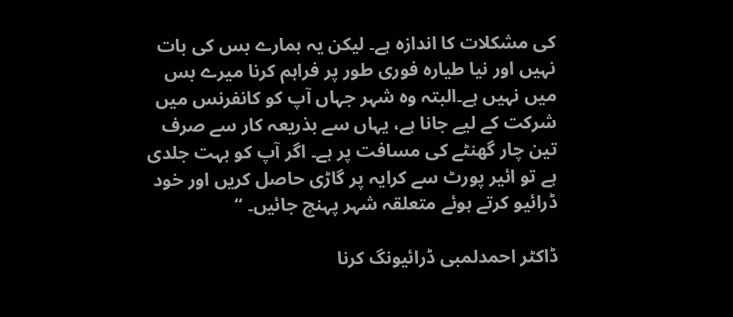کی مشکلات کا اندازہ ہے۔ لیکن یہ ہمارے بس کی بات نہیں اور نیا طیارہ فوری طور پر فراہم کرنا میرے بس میں نہیں ہے۔البتہ وہ شہر جہاں آپ کو کانفرنس میں شرکت کے لیے جانا ہے، یہاں سے بذریعہ کار سے صرف تین چار گھنٹے کی مسافت پر ہے۔ اگر آپ کو بہت جلدی ہے تو ائیر پورٹ سے کرایہ پر گاڑی حاصل کریں اور خود ڈرائیو کرتے ہوئے متعلقہ شہر پہنچ جائیں۔ ‘‘

ڈاکٹر احمدلمبی ڈرائیونگ کرنا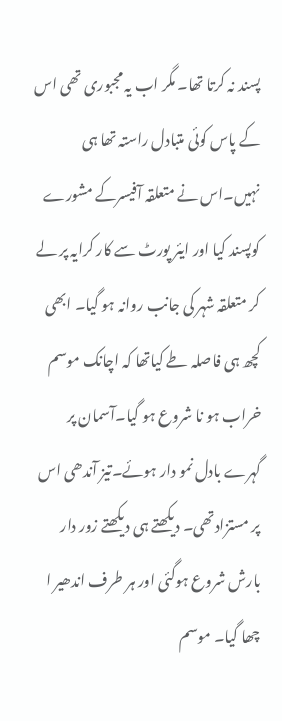پسند نہ کرتا تھا۔ مگر اب یہ مجبوری تھی اس کے پاس کوئی متبادل راستہ تھا ہی نہیں۔اس نے متعلقہ آفیسرکے مشورے کوپسند کیا اور ایئر پورٹ سے کار کرایہ پر لے کر متعلقہ شہر کی جانب روانہ ہو گیا۔ ابھی کچھ ہی فاصلہ طے کیاتھا کہ اچانک موسم خراب ہو نا شروع ہو گیا۔آسمان پر گہرے بادل نمو دار ہوئے۔تیز آندھی اس پر مستزادتھی۔ دیکھتے ہی دیکھتے زور دار بارش شروع ہوگئی اور ہر طرف اندھیر ا چھا گیا۔ موسم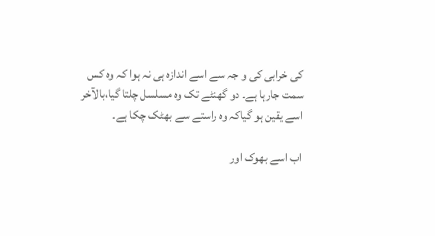کی خرابی کی و جہ سے اسے اندازہ ہی نہ ہوا کہ وہ کس سمت جارہا ہے۔ دو گھنٹے تک وہ مسلسل چلتا گیا،بالآخر اسے یقین ہو گیاکہ وہ راستے سے بھٹک چکا ہے۔

اب اسے بھوک اور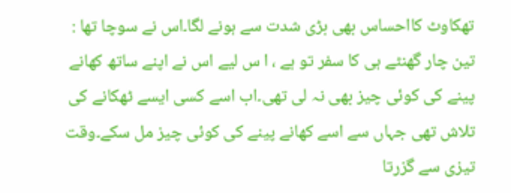تھکاوٹ کااحساس بھی بڑی شدت سے ہونے لگا۔اس نے سوچا تھا : تین چار گھنٹے ہی کا سفر تو ہے ، ا س لیے اس نے اپنے ساتھ کھانے پینے کی کوئی چیز بھی نہ لی تھی۔اب اسے کسی ایسے ٹھکانے کی تلاش تھی جہاں سے اسے کھانے پینے کی کوئی چیز مل سکے۔وقت تیزی سے گزرتا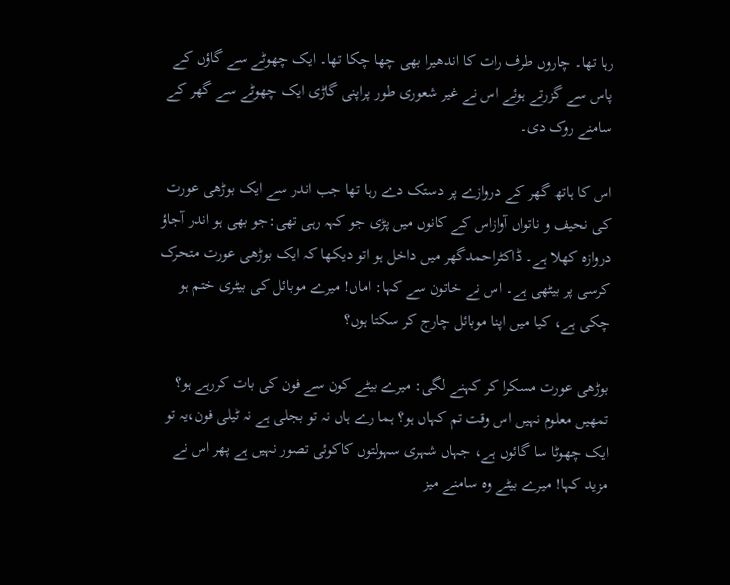رہا تھا۔ چاروں طرف رات کا اندھیرا بھی چھا چکا تھا۔ ایک چھوٹے سے گاؤں کے پاس سے گزرتے ہوئے اس نے غیر شعوری طور پراپنی گاڑی ایک چھوٹے سے گھر کے سامنے روک دی۔

اس کا ہاتھ گھر کے دروازے پر دستک دے رہا تھا جب اندر سے ایک بوڑھی عورت کی نحیف و ناتواں آوازاس کے کانوں میں پڑی جو کہہ رہی تھی:جو بھی ہو اندر آجاؤ دروازہ کھلا ہے۔ ڈاکٹراحمدگھر میں داخل ہو اتو دیکھا کہ ایک بوڑھی عورت متحرک کرسی پر بیٹھی ہے۔ اس نے خاتون سے کہا: اماں! میرے موبائل کی بیٹری ختم ہو چکی ہے، کیا میں اپنا موبائل چارج کر سکتا ہوں؟

بوڑھی عورت مسکرا کر کہنے لگی: میرے بیٹے کون سے فون کی بات کررہے ہو؟ تمھیں معلوم نہیں اس وقت تم کہاں ہو؟ ہما رے ہاں نہ تو بجلی ہے نہ ٹیلی فون،یہ تو ایک چھوٹا سا گائوں ہے، جہاں شہری سہولتوں کاکوئی تصور نہیں ہے پھر اس نے مزید کہا! میرے بیٹے وہ سامنے میز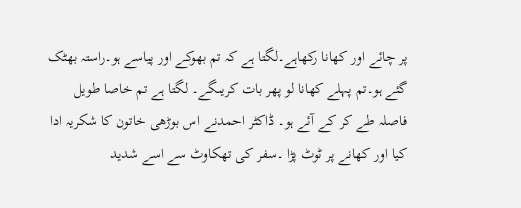پر چائے اور کھانا رکھاہے۔لگتا ہے کہ تم بھوکے اور پیاسے ہو۔راستہ بھٹک گئے ہو۔تم پہلے کھانا لو پھر بات کریںگے۔ لگتا ہے تم خاصا طویل فاصلہ طے کر کے آئے ہو۔ ڈاکٹر احمدنے اس بوڑھی خاتون کا شکریہ ادا کیا اور کھانے پر ٹوٹ پڑا ۔سفر کی تھکاوٹ سے اسے شدید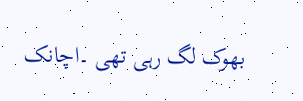بھوک لگ رہی تھی ۔اچانک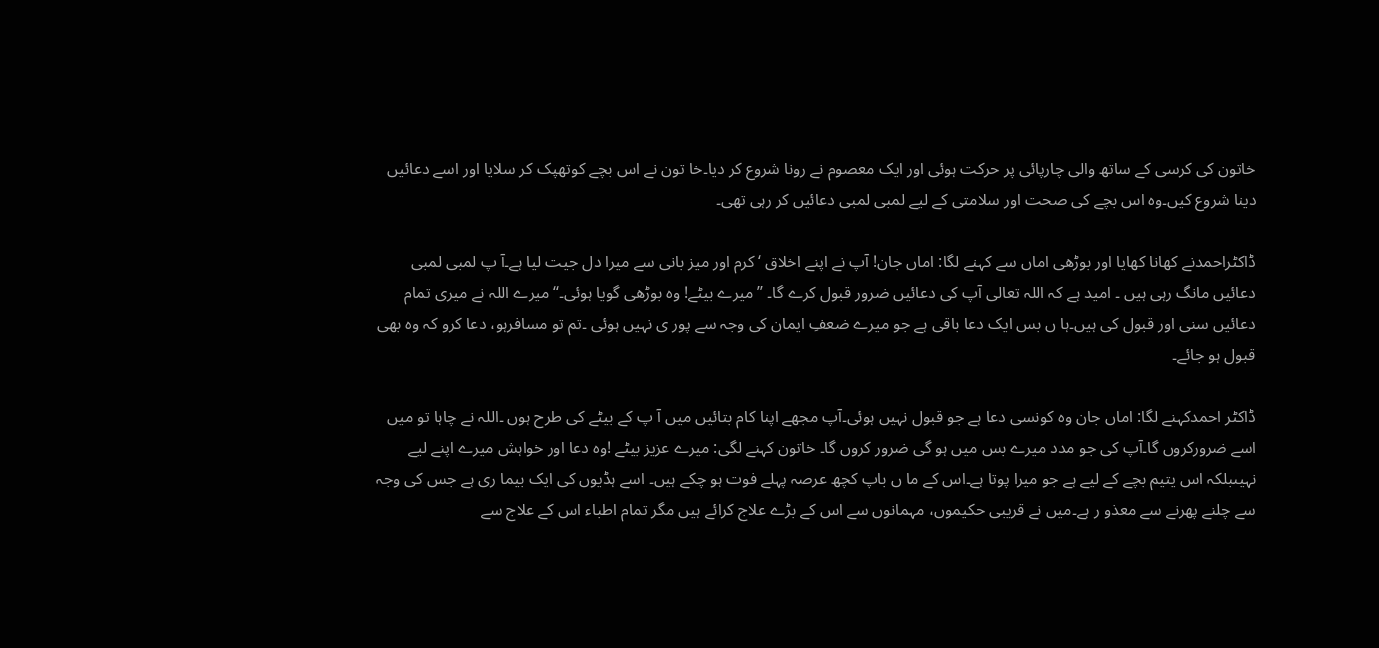خاتون کی کرسی کے ساتھ والی چارپائی پر حرکت ہوئی اور ایک معصوم نے رونا شروع کر دیا۔خا تون نے اس بچے کوتھپک کر سلایا اور اسے دعائیں دینا شروع کیں۔وہ اس بچے کی صحت اور سلامتی کے لیے لمبی لمبی دعائیں کر رہی تھی۔

ڈاکٹراحمدنے کھانا کھایا اور بوڑھی اماں سے کہنے لگا: اماں جان! آپ نے اپنے اخلاق ‘کرم اور میز بانی سے میرا دل جیت لیا ہے۔آ پ لمبی لمبی دعائیں مانگ رہی ہیں ۔ امید ہے کہ اللہ تعالی آپ کی دعائیں ضرور قبول کرے گا۔ ’’میرے بیٹے! وہ بوڑھی گویا ہوئی۔‘‘ میرے اللہ نے میری تمام دعائیں سنی اور قبول کی ہیں۔ہا ں بس ایک دعا باقی ہے جو میرے ضعفِ ایمان کی وجہ سے پور ی نہیں ہوئی ۔تم تو مسافرہو، دعا کرو کہ وہ بھی قبول ہو جائے۔

ڈاکٹر احمدکہنے لگا: اماں جان وہ کونسی دعا ہے جو قبول نہیں ہوئی۔آپ مجھے اپنا کام بتائیں میں آ پ کے بیٹے کی طرح ہوں ۔اللہ نے چاہا تو میں اسے ضرورکروں گا۔آپ کی جو مدد میرے بس میں ہو گی ضرور کروں گا۔ خاتون کہنے لگی: میرے عزیز بیٹے !وہ دعا اور خواہش میرے اپنے لیے نہیںبلکہ اس یتیم بچے کے لیے ہے جو میرا پوتا ہے۔اس کے ما ں باپ کچھ عرصہ پہلے فوت ہو چکے ہیں۔ اسے ہڈیوں کی ایک بیما ری ہے جس کی وجہ سے چلنے پھرنے سے معذو ر ہے۔میں نے قریبی حکیموں، مہمانوں سے اس کے بڑے علاج کرائے ہیں مگر تمام اطباء اس کے علاج سے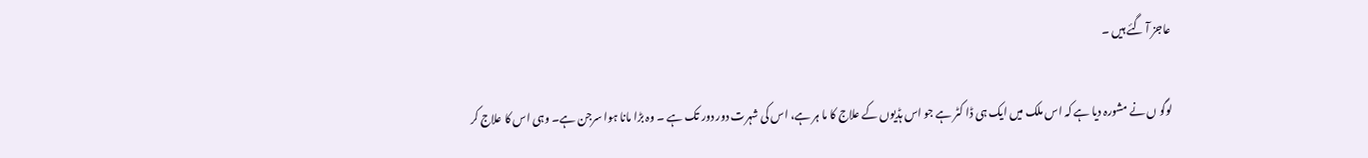عاجز آ گئے ہیں ۔

لوگو ں نے مشورہ دیا ہے کہ اس ملک میں ایک ہی ڈا کٹر ہے جو اس ہڈیوں کے علاج کا ما ہر ہے، اس کی شہرت دور دور تک ہے ۔ وہ بڑا مانا ہوا سرجن ہے۔ وہی اس کا علاج کر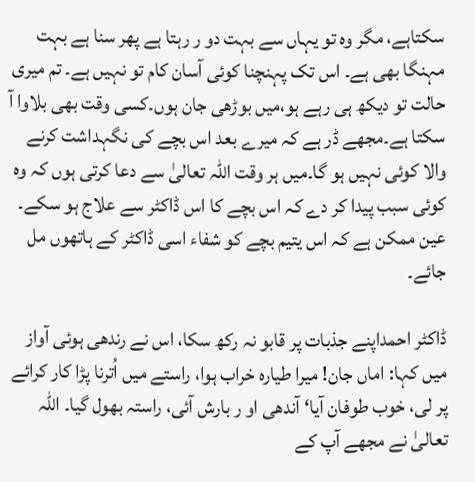سکتاہے، مگر وہ تو یہاں سے بہت دو ر رہتا ہے پھر سنا ہے بہت مہنگا بھی ہے۔ اس تک پہنچنا کوئی آسان کام تو نہیں ہے۔ تم میری حالت تو دیکھ ہی رہے ہو،میں بوڑھی جان ہوں۔کسی وقت بھی بلاوا آ سکتا ہے۔مجھے ڈر ہے کہ میرے بعد اس بچے کی نگہداشت کرنے والا کوئی نہیں ہو گا۔میں ہر وقت اللہ تعالیٰ سے دعا کرتی ہوں کہ وہ کوئی سبب پیدا کر دے کہ اس بچے کا اس ڈاکٹر سے علاج ہو سکے۔ عین ممکن ہے کہ اس یتیم بچے کو شفاء اسی ڈاکٹر کے ہاتھوں مل جائے۔

ڈاکٹر احمداپنے جذبات پر قابو نہ رکھ سکا، اس نے رندھی ہوئی آواز میں کہا: اماں جان! میرا طیارہ خراب ہوا، راستے میں اُترنا پڑا کار کرائے پر لی، خوب طوفان آیا‘ آندھی او ر بارش آئی، راستہ بھول گیا۔ اللہ تعالیٰ نے مجھے آپ کے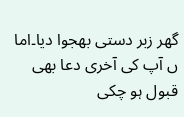گھر زبر دستی بھجوا دیا۔اما ں آپ کی آخری دعا بھی قبول ہو چکی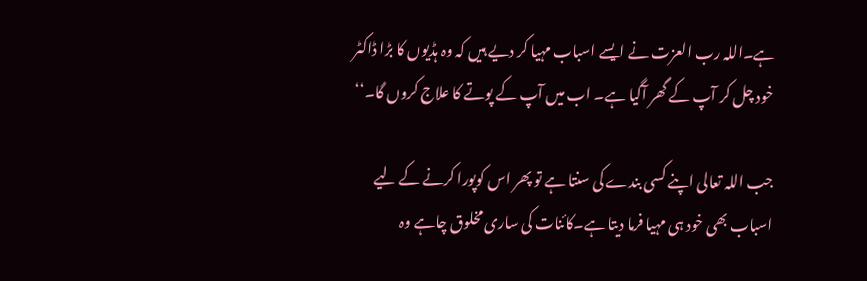ہے۔اللہ رب العزت نے ایسے اسباب مہیا کر دیے ہیں کہ وہ ہڈیوں کا بڑا ڈاکٹر خود چل کر آپ کے گھر آگیا ہے۔ اب میں آپ کے پوتے کا علاج کروں گا۔‘‘

جب اللہ تعالی اپنے کسی بندے کی سنتا ہے تو پھر اس کوپورا کرنے کے لیے اسباب بھی خود ہی مہیا فرما دیتا ہے۔کائنات کی ساری مخلوق چاہے وہ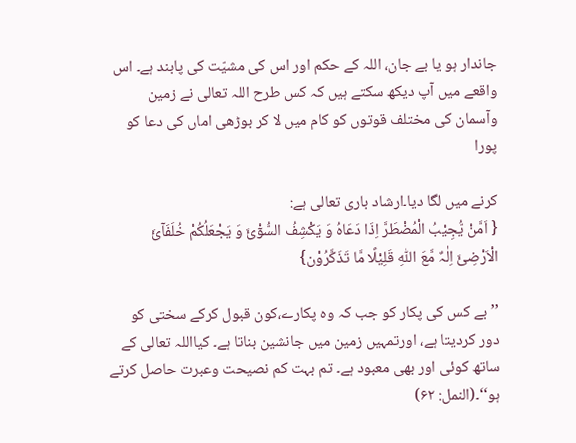جاندار ہو یا بے جان، اللہ کے حکم اور اس کی مشیّت کی پابند ہے۔ اس واقعے میں آپ دیکھ سکتے ہیں کہ کس طرح اللہ تعالی نے زمین وآسمان کی مختلف قوتوں کو کام میں لا کر بوڑھی اماں کی دعا کو پورا

کرنے میں لگا دیا۔ارشاد باری تعالی ہے:
{ اَمَّنْ یُّجِیْبُ الْمُضْطَرَّ اِذَا دَعَاہُ وَ یَکْشِفُ السُّوْٓئَ وَ یَجْعَلُکُمْ خُلَفَآئَ الْاَرْضِئَ اِلٰہٌ مَّعَ اللّٰہِ قَلِیْلًا مَّا تَذَکَّرُوْن}

’’ بے کس کی پکار کو جب کہ وہ پکارے،کون قبول کرکے سختی کو دور کردیتا ہے، اورتمہیں زمین میں جانشین بناتا ہے۔ کیااللہ تعالی کے ساتھ کوئی اور بھی معبود ہے۔ تم بہت کم نصیحت وعبرت حاصل کرتے ہو‘‘۔(النمل: ۶۲)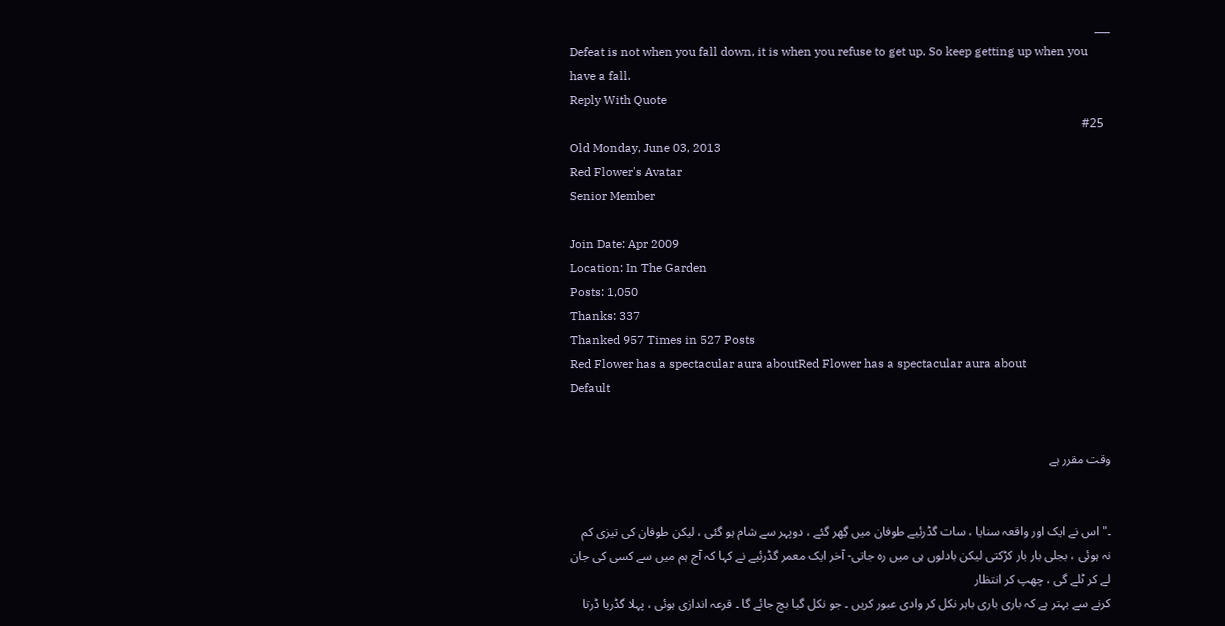___
Defeat is not when you fall down, it is when you refuse to get up. So keep getting up when you have a fall.
Reply With Quote
  #25
Old Monday, June 03, 2013
Red Flower's Avatar
Senior Member

Join Date: Apr 2009
Location: In The Garden
Posts: 1,050
Thanks: 337
Thanked 957 Times in 527 Posts
Red Flower has a spectacular aura aboutRed Flower has a spectacular aura about
Default


وقت مقرر ہے


۔"اس نے ایک اور واقعہ سنایا ، سات گڈرئیے طوفان میں گِھر گئے ، دوپہر سے شام ہو گئی ، لیکن طوفان کی تیزی کم نہ ہوئی ، بجلی بار بار کڑکتی لیکن بادلوں ہی میں رہ جاتی- آخر ایک معمر گڈرئیے نے کہا کہ آج ہم میں سے کسی کی جان لے کر ٹلے گی ، چھپ کر انتظار
کرنے سے بہتر ہے کہ باری باری باہر نکل کر وادی عبور کریں ۔ جو نکل گیا بچ جائے گا ۔ قرعہ اندازی ہوئی ، پہلا گڈریا ڈرتا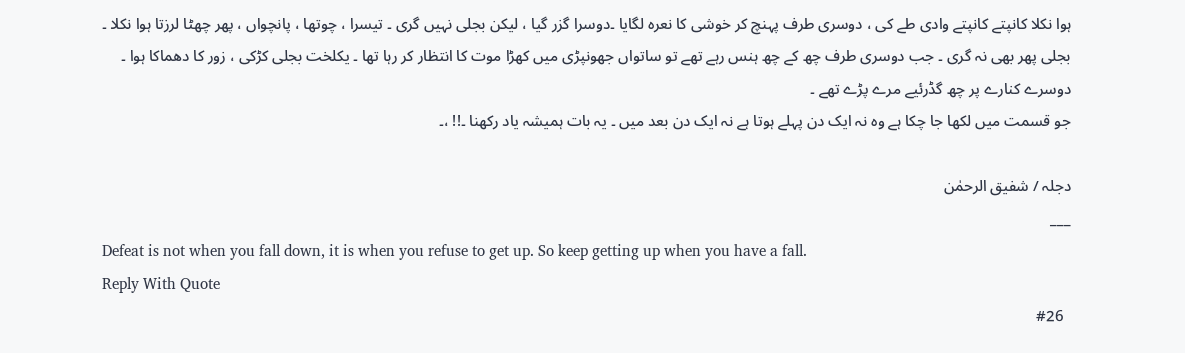ہوا نکلا کانپتے کانپتے وادی طے کی ، دوسری طرف پہنچ کر خوشی کا نعرہ لگایا ۔دوسرا گزر گیا ، لیکن بجلی نہیں گری ۔ تیسرا ، چوتھا ، پانچواں ، پھر چھٹا لرزتا ہوا نکلا ۔ بجلی پھر بھی نہ گری ۔ جب دوسری طرف چھ کے چھ ہنس رہے تھے تو ساتواں جھونپڑی میں کھڑا موت کا انتظار کر رہا تھا ۔ یکلخت بجلی کڑکی ، زور کا دھماکا ہوا ۔ دوسرے کنارے پر چھ گڈرئیے مرے پڑے تھے ۔
جو قسمت میں لکھا جا چکا ہے وہ نہ ایک دن پہلے ہوتا ہے نہ ایک دن بعد میں ۔ یہ بات ہمیشہ یاد رکھنا ۔!! ،۔

دجلہ / شفیق الرحمٰن
___
Defeat is not when you fall down, it is when you refuse to get up. So keep getting up when you have a fall.
Reply With Quote
  #26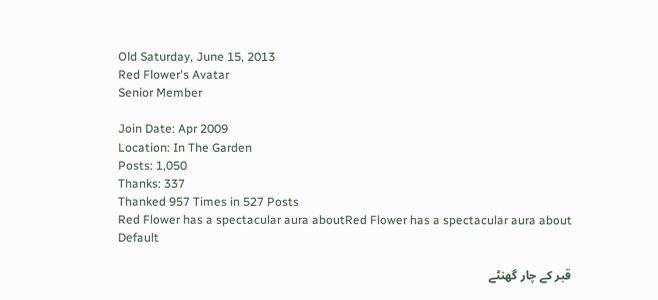Old Saturday, June 15, 2013
Red Flower's Avatar
Senior Member

Join Date: Apr 2009
Location: In The Garden
Posts: 1,050
Thanks: 337
Thanked 957 Times in 527 Posts
Red Flower has a spectacular aura aboutRed Flower has a spectacular aura about
Default

قبر کے چار گھنٹے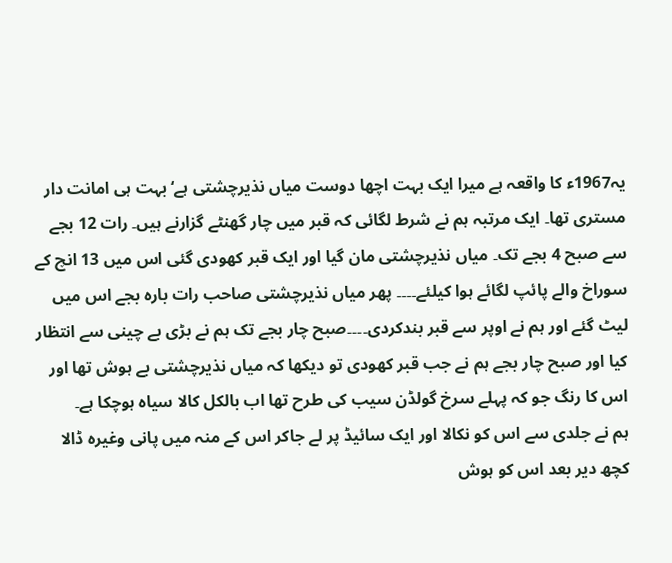یہ1967ء کا واقعہ ہے میرا ایک بہت اچھا دوست میاں نذیرچشتی ہے‘ بہت ہی امانت دار مستری تھا۔ ایک مرتبہ ہم نے شرط لگائی کہ قبر میں چار گھنٹے گزارنے ہیں۔ رات 12 بجے سے صبح 4 بجے تک۔ میاں نذیرچشتی مان گیا اور ایک قبر کھودی گئی اس میں 13 انچ کے سوراخ والے پائپ لگائے ہوا کیلئے۔۔۔۔ پھر میاں نذیرچشتی صاحب رات بارہ بجے اس میں لیٹ گئے اور ہم نے اوپر سے قبر بندکردی۔۔۔۔صبح چار بجے تک ہم نے بڑی بے چینی سے انتظار کیا اور صبح چار بجے ہم نے جب قبر کھودی تو دیکھا کہ میاں نذیرچشتی بے ہوش تھا اور اس کا رنگ جو کہ پہلے سرخ گولڈن سیب کی طرح تھا اب بالکل کالا سیاہ ہوچکا ہے۔
ہم نے جلدی سے اس کو نکالا اور ایک سائیڈ پر لے جاکر اس کے منہ میں پانی وغیرہ ڈالا کچھ دیر بعد اس کو ہوش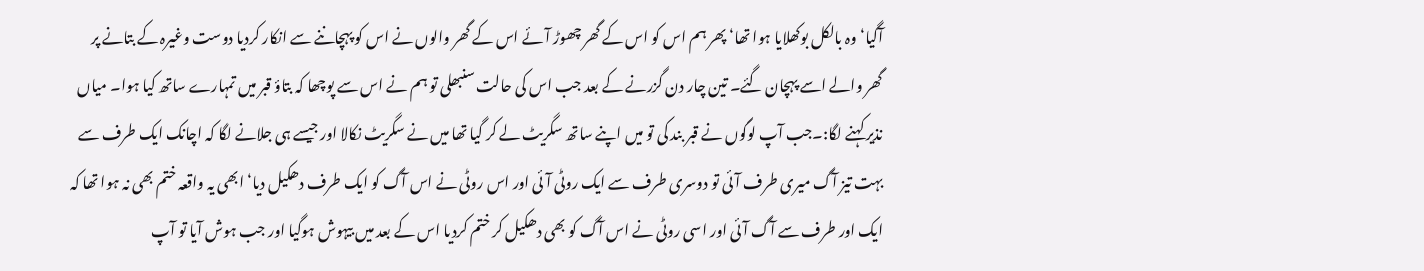آگیا‘ وہ بالکل بوکھلایا ہوا تھا‘ پھر ہم اس کو اس کے گھر چھوڑ آئے اس کے گھر والوں نے اس کو پہچاننے سے انکار کردیا دوست وغیرہ کے بتانے پر گھر والے اسے پہچان گئے۔ تین چار دن گزرنے کے بعد جب اس کی حالت سنبھلی تو ہم نے اس سے پوچھا کہ بتاؤ قبر میں تمہارے ساتھ کیا ہوا۔ میاں نذیر کہنے لگا:۔جب آپ لوگوں نے قبر بند کی تو میں اپنے ساتھ سگریٹ لے کر گیا تھا میں نے سگریٹ نکالا اور جیسے ہی جلانے لگا کہ اچانک ایک طرف سے بہت تیز آگ میری طرف آئی تو دوسری طرف سے ایک روٹی آئی اور اس روٹی نے اس آگ کو ایک طرف دھکیل دیا‘ ابھی یہ واقعہ ختم بھی نہ ہوا تھا کہ ایک اور طرف سے آگ آئی اور اسی روٹی نے اس آگ کو بھی دھکیل کر ختم کردیا اس کے بعد میں بیہوش ہوگیا اور جب ہوش آیا تو آپ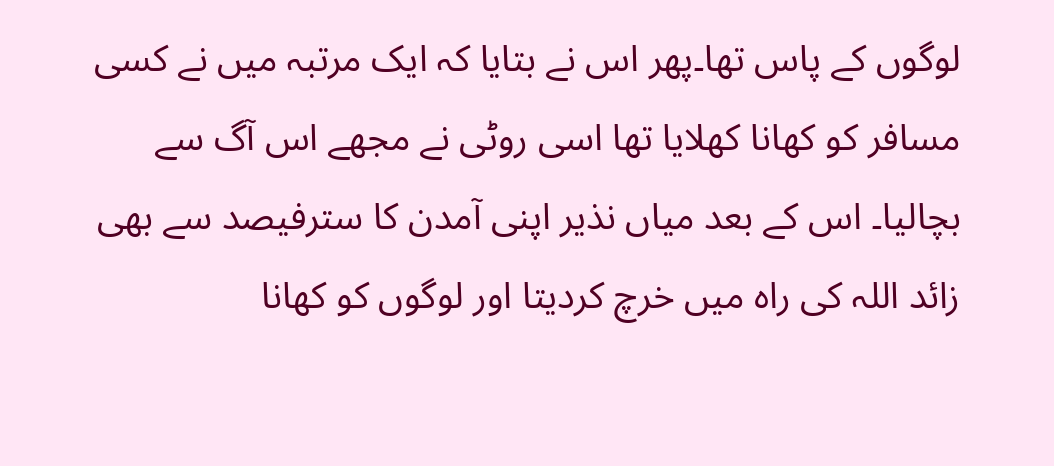لوگوں کے پاس تھا۔پھر اس نے بتایا کہ ایک مرتبہ میں نے کسی مسافر کو کھانا کھلایا تھا اسی روٹی نے مجھے اس آگ سے بچالیا۔ اس کے بعد میاں نذیر اپنی آمدن کا سترفیصد سے بھی زائد اللہ کی راہ میں خرچ کردیتا اور لوگوں کو کھانا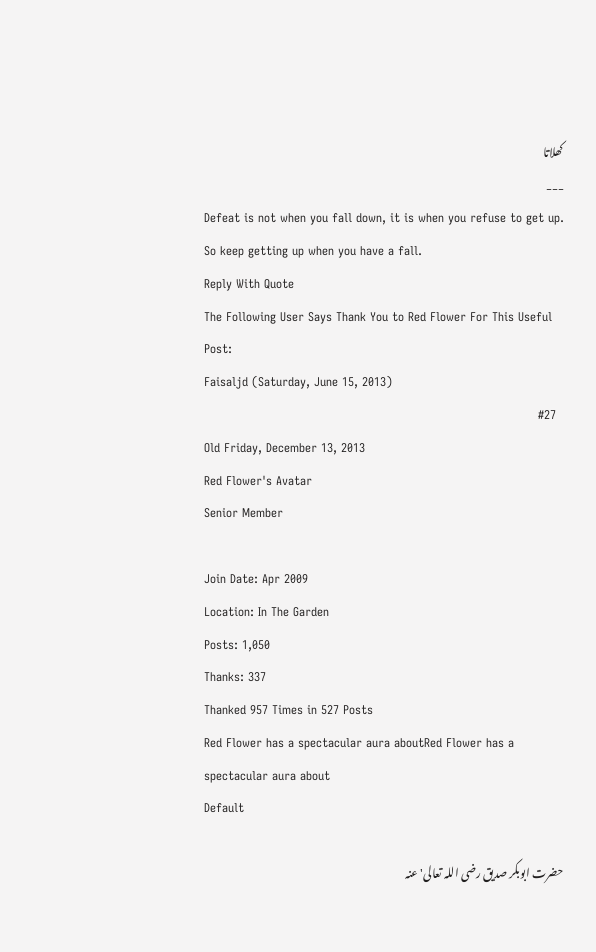کھلاتا
___
Defeat is not when you fall down, it is when you refuse to get up. So keep getting up when you have a fall.
Reply With Quote
The Following User Says Thank You to Red Flower For This Useful Post:
Faisaljd (Saturday, June 15, 2013)
  #27
Old Friday, December 13, 2013
Red Flower's Avatar
Senior Member

Join Date: Apr 2009
Location: In The Garden
Posts: 1,050
Thanks: 337
Thanked 957 Times in 527 Posts
Red Flower has a spectacular aura aboutRed Flower has a spectacular aura about
Default

حضرت ابوبکر صدیق رضی اللہ تعالی' عنہ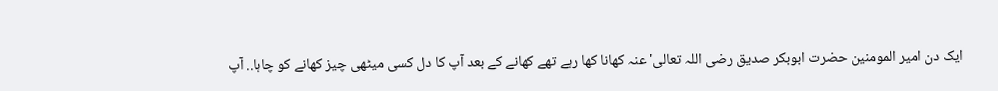ایک دن امیر المومنین حضرت ابوبکر صدیق رضی اللہ تعالی' عنہ کھانا کھا رہے تھے کھانے کے بعد آپ کا دل کسی میٹھی چیز کھانے کو چاہا.. آپ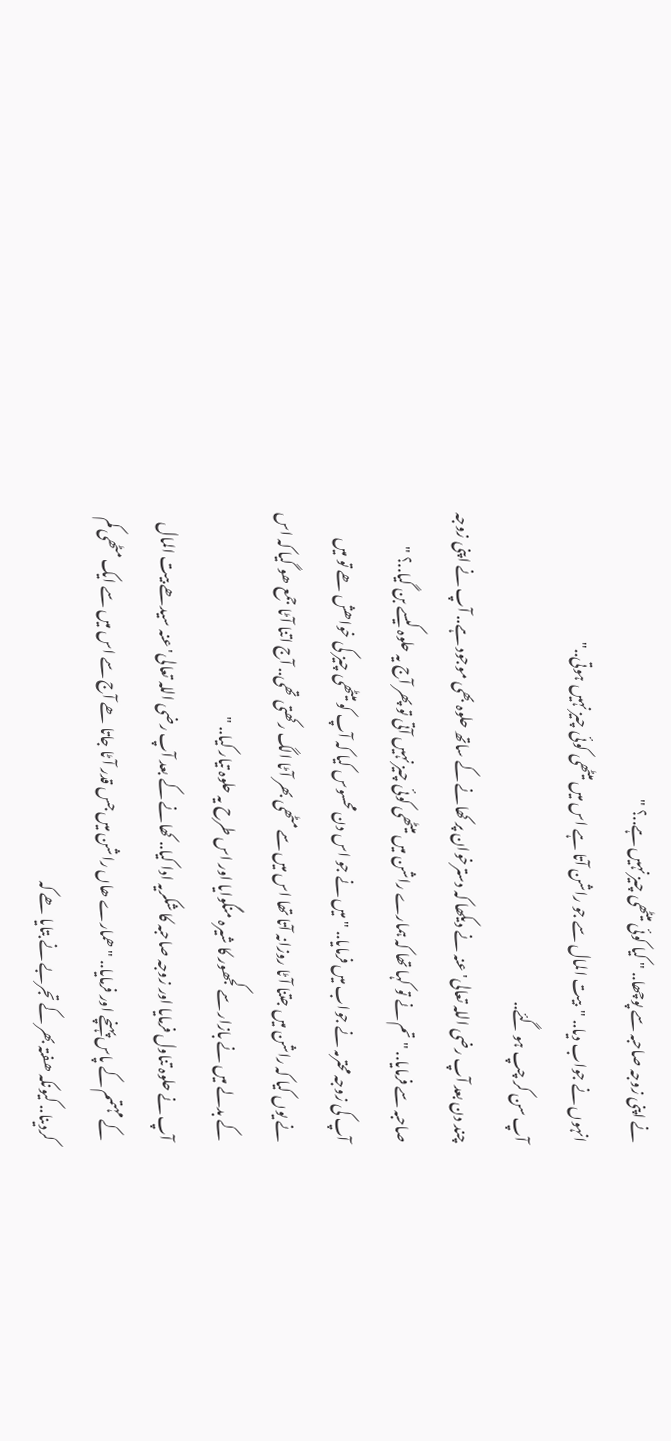نے اپنی زوجہ صاحبہ سے پوچھا.. " کیا کوئی میٹھی چیز نہیں ہے..؟ "
انہوں نے جواب دیا.. "بیت المال سے جو راشن آتا ہے اس میں میٹھی کوئی چیز نہیں ہوتی.."
آپ سن کر چپ ہو گئے..
چند دن بعد آپ رضی اللہ تعالی' عنہ نے دیکھا کہ دسترخوان پر کھانے کے ساتھ حلوہ بھی موجود ہے.. آپ نے اپنی زوجہ صاحبہ سے فرمایا.. " تم نے تو کہا تھا کہ ہمارے راشن میں میٹھی کوئی چیز نہیں آتی تو پھر آج یہ حلوہ کیسے بن گیا..؟ "
آپ کی زوجہ محترمہ نے جواب میں فرمایا.. " میں نے جو اس دن محسوس کیا کہ آپ کو میٹھی چیز کی خواھش ھے تو میں نے یوں کیا کہ راشن میں جتنا آٹا روزانہ آتا تھا اس میں سے مٹھی بھر آٹا الگ رکھتی تھی.. آج اتنا آٹا جمع ھو گیا کہ اس کے بدلے میں نے بازار سے کجھور کا شیرہ منگوایا اور اس طرح یہ حلوہ تیار کیا.. "
آپ نے حلوہ تناول فرمایا اور زوجہ صاحبہ کا شکریہ ادا کیا.. کھانے کے بعد آپ رضی اللہ تعالی' عنہ سیدھے بیت المال کے مہتمم کے پاس پہنچے اور فرمایا.. " ھمارے ھاں راشن میں جس قدر آٹا جاتا ھے آج سے اس میں سے ایک مٹھی کم کردینا.. کیونکہ ھفتہ بھر کے تجربے نے بتایا ھے کہ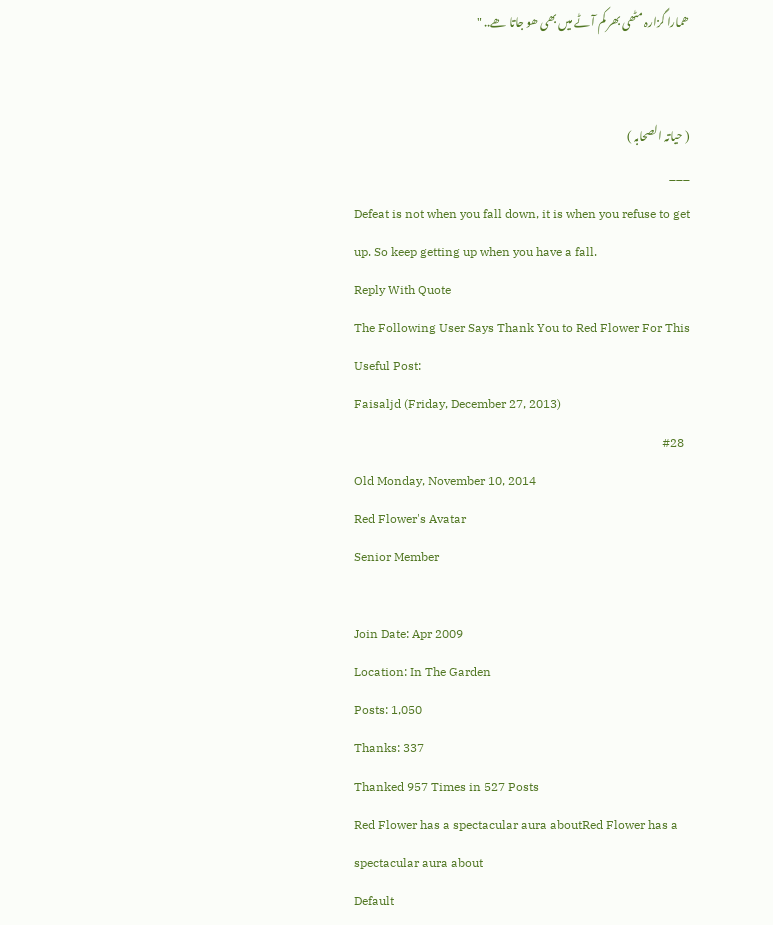ھمارا گزارہ مٹھی بھر کم آٹے میں بھی ھو جاتا ھے.. "


( حیاتہ الصحابہ )
___
Defeat is not when you fall down, it is when you refuse to get up. So keep getting up when you have a fall.
Reply With Quote
The Following User Says Thank You to Red Flower For This Useful Post:
Faisaljd (Friday, December 27, 2013)
  #28
Old Monday, November 10, 2014
Red Flower's Avatar
Senior Member

Join Date: Apr 2009
Location: In The Garden
Posts: 1,050
Thanks: 337
Thanked 957 Times in 527 Posts
Red Flower has a spectacular aura aboutRed Flower has a spectacular aura about
Default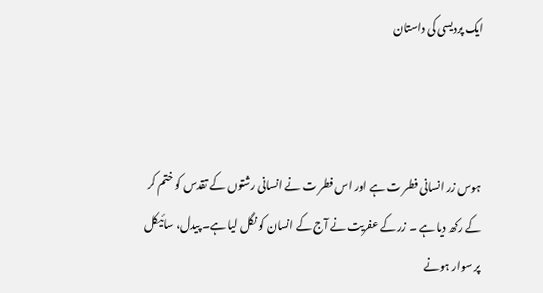ایک پردیسی کی داستان



ہوس زر انسانی فطر ت ہے اور اس فطر ت نے انسانی رشتوں کے تقدس کو ختم کر کے رکھ دیا ہے ۔ زر کے عفریت نے آج کے انسان کو نگل لیا ہے۔ پیدل، سائیکل پر سوار ہونے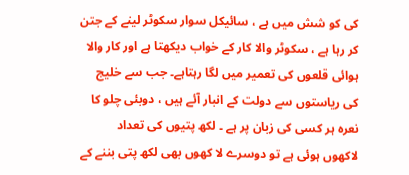کی کو شش میں ہے ، سائیکل سوار سکوٹر لینے کے جتن کر رہا ہے ، سکوٹر والا کار کے خواب دیکھتا ہے اور کار والا ہوائی قلعوں کی تعمیر میں لگا رہتاہے۔ جب سے خلیج کی ریاستوں سے دولت کے انبار آئے ہیں ، دوبئی چلو کا نعرہ ہر کسی کی زبان پر ہے ۔ لکھ پتیوں کی تعداد لاکھوں ہوئی ہے تو دوسرے لا کھوں بھی لکھ پتی بننے کے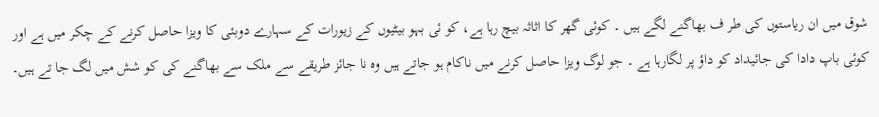شوق میں ان ریاستوں کی طر ف بھاگنے لگے ہیں ۔ کوئی گھر کا اثاثہ بیچ رہا ہے، کو ئی بہو بیٹیوں کے زیورات کے سہارے دوبئی کا ویزا حاصل کرنے کے چکر میں ہے اور کوئی باپ دادا کی جائیداد کو داؤ پر لگارہا ہے ۔ جو لوگ ویزا حاصل کرنے میں ناکام ہو جاتے ہیں وہ نا جائز طریقے سے ملک سے بھاگنے کی کو شش میں لگ جا تے ہیں۔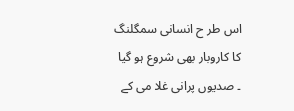اس طر ح انسانی سمگلنگ کا کاروبار بھی شروع ہو گیا ۔ صدیوں پرانی غلا می کے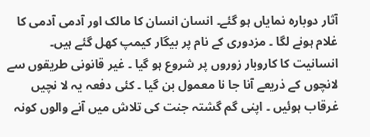آثار دوبارہ نمایاں ہو گئے۔ انسان انسان کا مالک اور آدمی آدمی کا غلام ہونے لگا ۔ مزدوری کے نام پر بیگار کیمپ کھل گئے ہیں۔ انسانیت کا کاروبار زوروں پر شروع ہو گیا ۔ غیر قانونی طریقوں سے لانچوں کے ذریعے آنا جا نا معمول بن گیا ۔ کئی دفعہ یہ لا نچیں غرقاب ہوئیں ۔ اپنی گم گشتہ جنت کی تلاش میں آنے والوں کونہ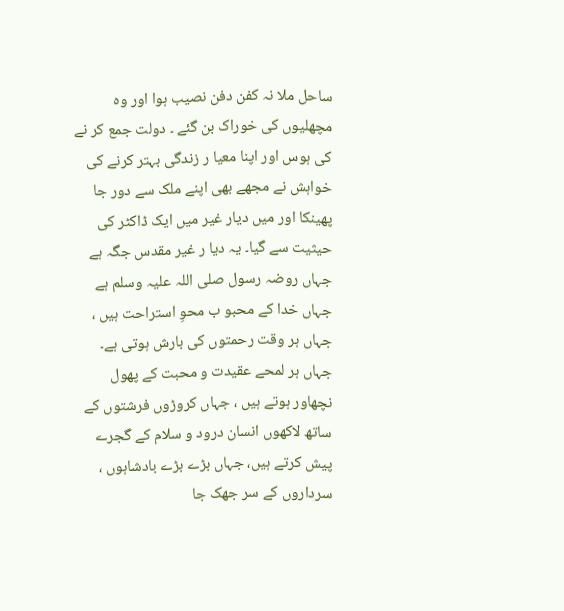ساحل ملا نہ کفن دفن نصیب ہوا اور وہ مچھلیوں کی خوراک بن گئے ۔ دولت جمع کر نے کی ہوس اور اپنا معیا ر زندگی بہتر کرنے کی خواہش نے مجھے بھی اپنے ملک سے دور جا پھینکا اور میں دیار غیر میں ایک ڈاکٹر کی حیثیت سے گیا۔ یہ دیا ر غیر مقدس جگہ ہے جہاں روضہ رسول صلی اللہ علیہ وسلم ہے جہاں خدا کے محبو ب محوِ استراحت ہیں ، جہاں ہر وقت رحمتوں کی بارش ہوتی ہے۔ جہاں ہر لمحے عقیدت و محبت کے پھول نچھاور ہوتے ہیں ، جہاں کروڑوں فرشتوں کے ساتھ لاکھوں انسان درود و سلام کے گجرے پیش کرتے ہیں، جہاں بڑے بڑے بادشاہوں ، سرداروں کے سر جھک جا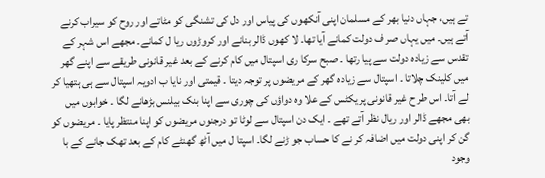تے ہیں، جہاں دنیا بھر کے مسلمان اپنی آنکھوں کی پیاس اور دل کی تشنگی کو مٹاتے اور روح کو سیراب کرنے آتے ہیں۔ میں یہاں صر ف دولت کمانے آیا تھا۔ لا کھوں ڈالر بنانے اور کروڑوں ریا ل کمانے۔ مجھے اس شہر کے تقدس سے زیادہ دولت سے پیا رتھا ۔ صبح سرکا ری اسپتال میں کام کرنے کے بعد غیر قانونی طریقے سے اپنے گھر میں کلینک چلاتا ۔ اسپتال سے زیادہ گھر کے مریضوں پر توجہ دیتا ۔ قیمتی اور نایا ب ادویہ اسپتال سے ہی ہتھیا کر لے آتا۔ اس طر ح غیر قانونی پریکٹس کے علا وہ دواؤں کی چوری سے اپنا بنک بیلنس بڑھانے لگا ۔ خوابوں میں بھی مجھے ڈالر اور ریال نظر آتے تھے ۔ ایک دن اسپتال سے لوٹا تو درجنوں مریضوں کو اپنا منتظر پایا ۔ مریضوں کو گن کر اپنی دولت میں اضافہ کر نے کا حساب جو ڑنے لگا۔ اسپتا ل میں آٹھ گھنٹے کام کے بعد تھک جانے کے با وجود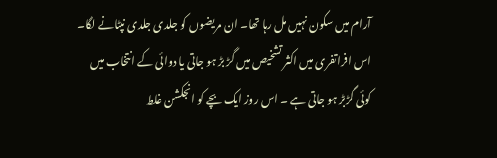آرام میں سکون نہیں مل رہا تھا۔ ان مریضوں کو جلدی جلدی نپٹانے لگا۔ اس افراتفری میں اکثر تشخیص میں گڑ بڑ ہو جاتی یا دوائی کے انتخاب میں کوئی گڑبڑ ہو جاتی ہے ۔ اس روز ایک بچے کو انجکشن غلط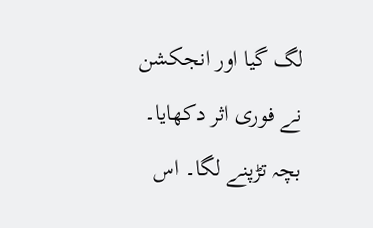لگ گیا اور انجکشن نے فوری اثر دکھایا۔ بچہ تڑپنے لگا۔ اس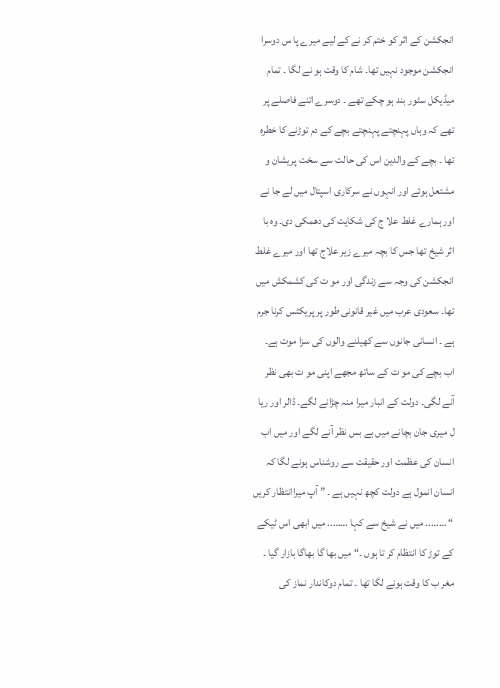انجکشن کے اثر کو ختم کر نے کے لیے میرے پا س دوسرا انجکشن موجود نہیں تھا۔ شام کا وقت ہو نے لگا ۔ تمام میڈیکل سٹور بند ہو چکے تھے ۔ دوسرے اتنے فاصلے پر تھے کہ وہاں پہنچتے پہنچتے بچے کے دم توڑنے کا خطرہ تھا ۔ بچے کے والدین اس کی حالت سے سخت پریشان و مشتعل ہوئے اور انہوں نے سرکاری اسپتال میں لے جا نے اور ہمارے غلط علا ج کی شکایت کی دھمکی دی۔ وہ با اثر شیخ تھا جس کا بچہ میرے زیر علاج تھا اور میرے غلط انجکشن کی وجہ سے زندگی اور مو ت کی کشمکش میں تھا۔ سعودی عرب میں غیر قانونی طور پر پریکٹس کرنا جرم ہے ۔ انسانی جانوں سے کھیلنے والوں کی سزا موت ہے۔ اب بچے کی مو ت کے ساتھ مجھے اپنی مو ت بھی نظر آنے لگی۔ دولت کے انبار میرا منہ چڑانے لگے۔ ڈالر اور ریا ل میری جان بچانے میں بے بس نظر آنے لگے اور میں اب انسان کی عظمت اور حقیقت سے روشناس ہونے لگا کہ انسان انمول ہے دولت کچھ نہیں ہے ۔ ” آپ میراانتظار کریں “ …….. میں نے شیخ سے کہا …….. میں ابھی اس ٹیکے کے توڑ کا انتظام کر تا ہوں ۔“ میں بھا گا بھاگا بازار گیا ۔ مغر ب کا وقت ہونے لگا تھا ۔ تمام دوکاندار نماز کی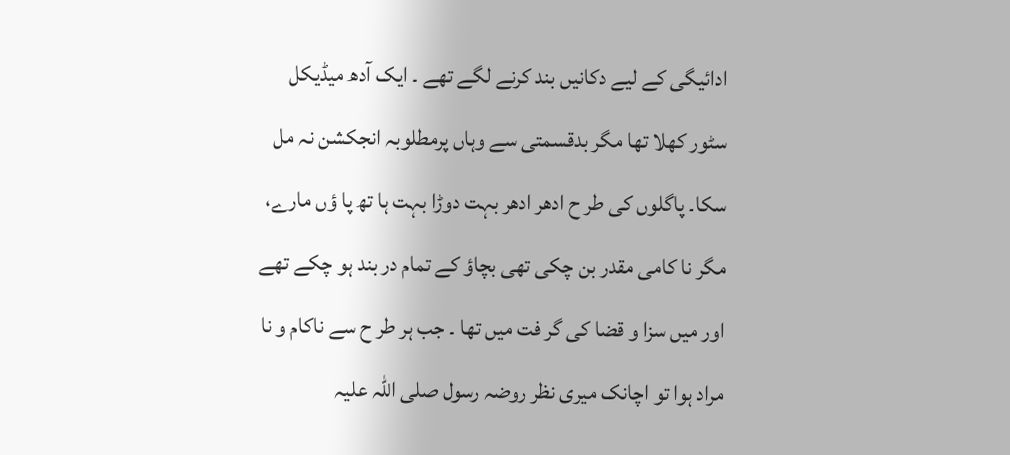ادائیگی کے لیے دکانیں بند کرنے لگے تھے ۔ ایک آدھ میڈیکل سٹور کھلا تھا مگر بدقسمتی سے وہاں پرمطلوبہ انجکشن نہ مل سکا۔ پاگلوں کی طر ح ادھر ادھر بہت دوڑا بہت ہا تھ پا ؤں مارے، مگر نا کامی مقدر بن چکی تھی بچاؤ کے تمام در بند ہو چکے تھے اور میں سزا و قضا کی گر فت میں تھا ۔ جب ہر طر ح سے ناکام و نا مراد ہوا تو اچانک میری نظر روضہ رسول صلی اللہ علیہ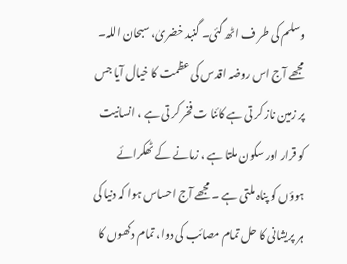وسلم کی طر ف اٹھ گئی۔ گنبد خضریٰ، سبحان اللہ۔ مجھے آج اس روضہ اقدس کی عظمت کا خیال آیا جس پر زمین ناز کر تی ہے کائنا ت فخر کر تی ہے ، انسانیت کو قرار اور سکون ملتا ہے ، زمانے کے ٹھکرائے ہوؤں کو پناہ ملتی ہے ۔ مجھے آج احساس ہوا کہ دنیا کی ہر پریشانی کا حل تمام مصائب کی دوا، تمام دکھوں کا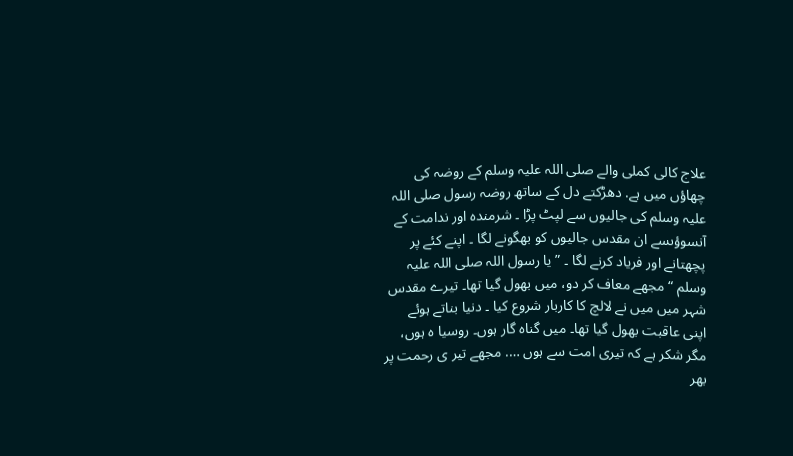علاج کالی کملی والے صلی اللہ علیہ وسلم کے روضہ کی چھاؤں میں ہے. دھڑکتے دل کے ساتھ روضہ رسول صلی اللہ علیہ وسلم کی جالیوں سے لپٹ پڑا ۔ شرمندہ اور ندامت کے آنسوؤںسے ان مقدس جالیوں کو بھگونے لگا ۔ اپنے کئے پر پچھتانے اور فریاد کرنے لگا ۔ ” یا رسول اللہ صلی اللہ علیہ وسلم “ مجھے معاف کر دو، میں بھول گیا تھا۔ تیرے مقدس شہر میں میں نے لالچ کا کاربار شروع کیا ۔ دنیا بناتے ہوئے اپنی عاقبت بھول گیا تھا۔ میں گناہ گار ہوں۔ روسیا ہ ہوں، مگر شکر ہے کہ تیری امت سے ہوں …. مجھے تیر ی رحمت پر بھر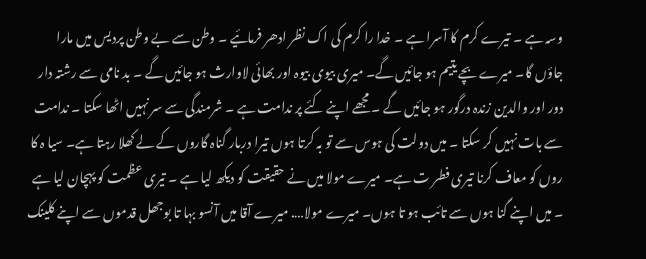وسہ ہے ۔ تیرے کرم کا آسرا ہے ۔ خدا را کرم کی اک نظر ادھر فرمائیے ۔ وطن سے بے وطن پردیس میں مارا جاؤں گا۔ میرے بچے یتیم ہو جائیں گے۔ میری بیوی بیوہ اور بھائی لاوارث ہو جائیں گے ۔ بد نامی سے رشتہ دار دور اور والدین زندہ درگور ہو جائیں گے ۔ مجھے اپنے کئے پر ندامت ہے ۔ شرمندگی سے سر نہیں اٹھا سکتا ۔ ندامت سے بات نہیں کر سکتا ۔ میں دولت کی ہوس سے تو بہ کرتا ہوں تیرا دربار گناہ گاروں کے لے کھلا رہتا ہے۔ سیا ہ کا روں کو معاف کرنا تیری فطر ت ہے۔ میرے مولا میں نے حقیقت کو دیکھ لیا ہے ۔ تیری عظمت کو پہچان لیا ہے ۔ میں اپنے گنا ہوں سے تائب ہو تا ہوں۔ میرے مولا…. میرے آقا میں آنسو بہا تا بوجھل قدموں سے اپنے کلینک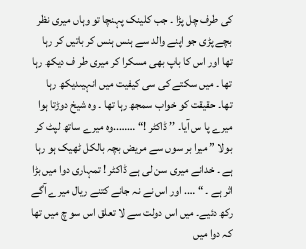کی طرف چل پڑا ۔ جب کلینک پہنچا تو وہاں میری نظر بچے پڑی جو اپنے والد سے ہنس ہنس کر باتیں کر رہا تھا اور اس کا باپ بھی مسکرا کر میری طر ف دیکھ رہا تھا ۔ میں سکتے کی سی کیفیت میں انہیںدیکھ رہا تھا۔ حقیقت کو خواب سمجھ رہا تھا ۔ وہ شیخ دوڑتا ہوا میرے پا س آیا۔ ’’ ڈاکٹر !“ ……..وہ میرے ساتھ لپٹ کر بولا ” میرا بر سوں سے مریض بچہ بالکل ٹھیک ہو رہا ہے ۔ خدانے میری سن لی ہے ڈاکٹر ! تمہاری دوا میں بڑا اثر ہے ۔ “ …. اور اس نے نہ جانے کتنے ریال میرے آگے رکھ دئیے۔ میں اس دولت سے لا تعلق اس سو چ میں تھا کہ دوا میں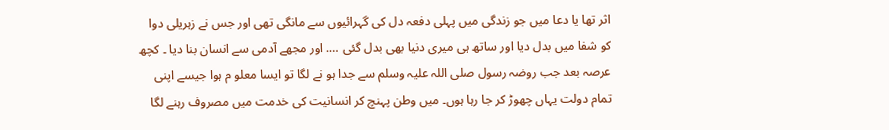اثر تھا یا دعا میں جو زندگی میں پہلی دفعہ دل کی گہرائیوں سے مانگی تھی اور جس نے زہریلی دوا کو شفا میں بدل دیا اور ساتھ ہی میری دنیا بھی بدل گئی …. اور مجھے آدمی سے انسان بنا دیا ۔ کچھ عرصہ بعد جب روضہ رسول صلی اللہ علیہ وسلم سے جدا ہو نے لگا تو ایسا معلو م ہوا جیسے اپنی تمام دولت یہاں چھوڑ کر جا رہا ہوں۔ میں وطن پہنچ کر انسانیت کی خدمت میں مصروف رہنے لگا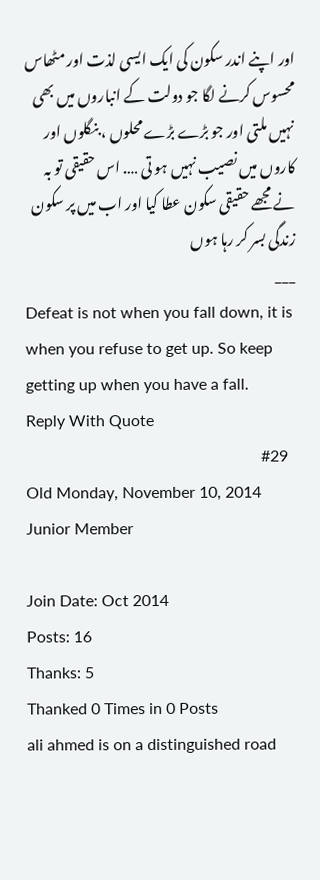اور اپنے اندر سکون کی ایک ایسی لذت اور مٹھاس محسوس کرنے لگا جو دولت کے انباروں میں بھی نہیں ملتی اور جو بڑے بڑے محلوں ، بنگلوں اور کاروں میں نصیب نہیں ہو تی …. اس حقیقی تو بہ نے مجھے حقیقی سکون عطا کیا اور اب میں پر سکون زندگی بسر کر رہا ہوں
___
Defeat is not when you fall down, it is when you refuse to get up. So keep getting up when you have a fall.
Reply With Quote
  #29
Old Monday, November 10, 2014
Junior Member

Join Date: Oct 2014
Posts: 16
Thanks: 5
Thanked 0 Times in 0 Posts
ali ahmed is on a distinguished road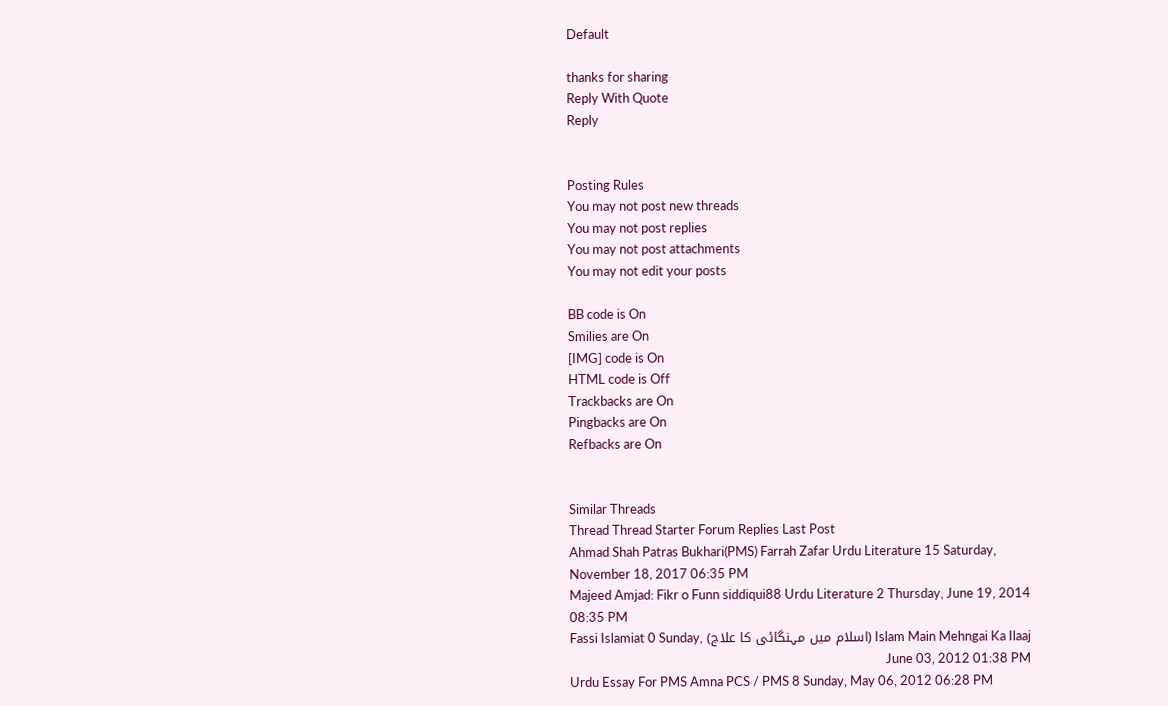Default

thanks for sharing
Reply With Quote
Reply


Posting Rules
You may not post new threads
You may not post replies
You may not post attachments
You may not edit your posts

BB code is On
Smilies are On
[IMG] code is On
HTML code is Off
Trackbacks are On
Pingbacks are On
Refbacks are On


Similar Threads
Thread Thread Starter Forum Replies Last Post
Ahmad Shah Patras Bukhari(PMS) Farrah Zafar Urdu Literature 15 Saturday, November 18, 2017 06:35 PM
Majeed Amjad: Fikr o Funn siddiqui88 Urdu Literature 2 Thursday, June 19, 2014 08:35 PM
Islam Main Mehngai Ka Ilaaj (اسلام میں مہنگائی کا علاج) Fassi Islamiat 0 Sunday, June 03, 2012 01:38 PM
Urdu Essay For PMS Amna PCS / PMS 8 Sunday, May 06, 2012 06:28 PM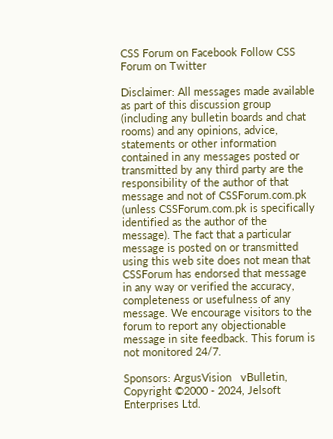CSS Forum on Facebook Follow CSS Forum on Twitter

Disclaimer: All messages made available as part of this discussion group (including any bulletin boards and chat rooms) and any opinions, advice, statements or other information contained in any messages posted or transmitted by any third party are the responsibility of the author of that message and not of CSSForum.com.pk (unless CSSForum.com.pk is specifically identified as the author of the message). The fact that a particular message is posted on or transmitted using this web site does not mean that CSSForum has endorsed that message in any way or verified the accuracy, completeness or usefulness of any message. We encourage visitors to the forum to report any objectionable message in site feedback. This forum is not monitored 24/7.

Sponsors: ArgusVision   vBulletin, Copyright ©2000 - 2024, Jelsoft Enterprises Ltd.